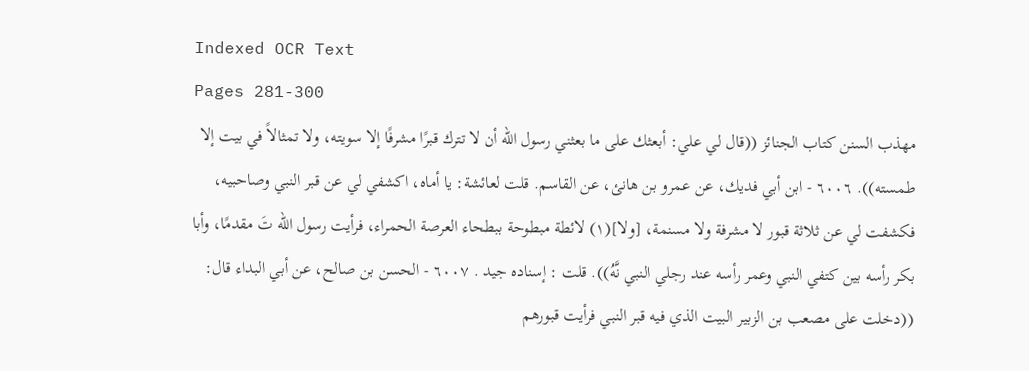Indexed OCR Text
Pages 281-300
مهذب السنن كتاب الجنائز ((قال لي علي: أبعثك على ما بعثني رسول الله أن لا تترك قبرًا مشرفًا إلا سويته، ولا تمثالاً في بيت إلا طمسته)). ٦٠٠٦ - ابن أبي فديك، عن عمرو بن هانئ، عن القاسم. قلت لعائشة: يا أماه، اكشفي لي عن قبر النبي وصاحبيه، فكشفت لي عن ثلاثة قبور لا مشرفة ولا مسنمة، [ولا](١) لائطة مبطوحة ببطحاء العرصة الحمراء، فرأيت رسول الله تَ مقدمًا، وأبا بكر رأسه بين كتفي النبي وعمر رأسه عند رجلي النبي نَّهُ)). قلت : إسناده جيد . ٦٠٠٧ - الحسن بن صالح، عن أبي البداء قال: ((دخلت على مصعب بن الزبير البيت الذي فيه قبر النبي فرأيت قبورهم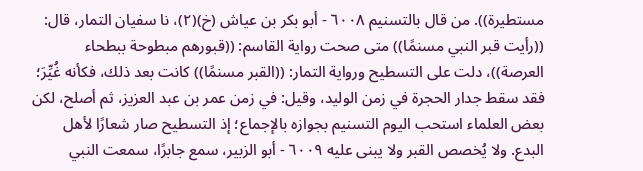مستطيرة)). من قال بالتسنيم ٦٠٠٨ - أبو بكر بن عياش (خ)(٢)، نا سفيان التمار، قال: ((رأيت قبر النبي مسنمًا)) متى صحت رواية القاسم: ((قبورهم مبطوحة ببطحاء العرصة))، دلت على التسطيح ورواية التمار: ((القبر مسنمًا)) كانت بعد ذلك، فكأنه غُيِّرَ؛ فقد سقط جدار الحجرة في زمن الوليد، وقيل: في زمن عمر بن عبد العزيز، ثم أصلح، لكن بعض العلماء استحب اليوم التسنيم بجوازه بالإجماع؛ إذ التسطيح صار شعارًا لأهل البدع. ولا يُخصص القبر ولا يبنى عليه ٦٠٠٩ - أبو الزبير، سمع جابرًا، سمعت النبي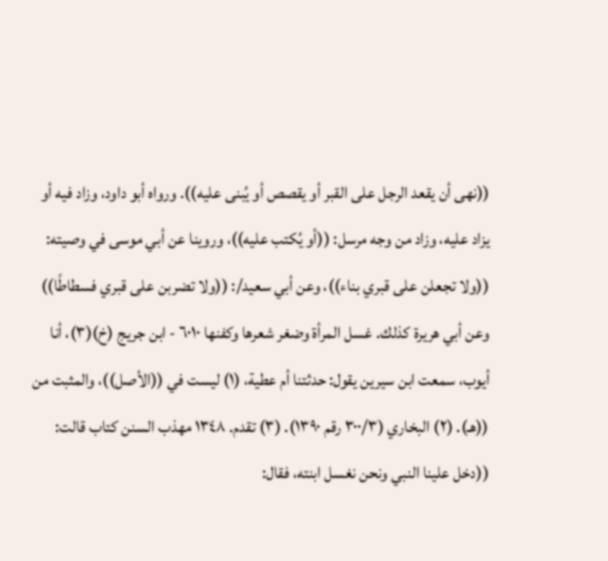((نهى أن يقعد الرجل على القبر أو يقصص أو يُبنى عليه)). ورواه أبو داود، وزاد فيه أو يزاد عليه، وزاد من وجه مرسل: ((أو يُكتب عليه))، وروينا عن أبي موسى في وصيته: ((ولا تجعلن على قبري بناء))، وعن أبي سعيد/: ((ولا تضربن على قبري فسطاطًا)) وعن أبي هريرة كذلك. غسل المرأة وضغر شعرها وكفنها ٦٠١٠ - ابن جريج (خ)(٣)، أنا أيوب، سمعت ابن سيرين يقول: حدثتنا أم عطية، (١) ليست في ((الأصل))، والمثبت من ((هـ). (٢) البخاري (٣٠٠/٣ رقم ١٣٩٠). (٣) تقدم. ١٣٤٨ مهذب السنن کتاب قالت: ((دخل علينا النبي ونحن نغسل ابنته، فقال: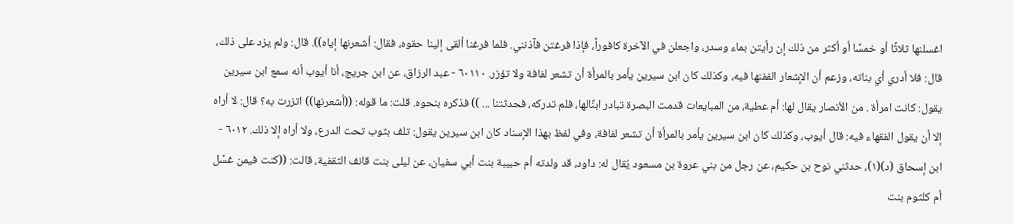اغسلنها ثلاثًا أو خمسًا أو أكثر من ذلك إن رأيتن بماء وسدر، واجعلن في الآخرة كافوراً، فإذا فرغتن فآذنني. فلما فرغنا ألقى إلينا حقوه، فقال: أشعرنها إياه)). قال: ولم يزد على ذلك، قال: فلا أدري أي بناته، وزعم أن الإشعار الففنها فيه، وكذلك كان ابن سيرين يأمر بالمرأة أن تشعر لفافة ولا تؤزر. ٦٠١١٠ - عبد الرزاق، عن ابن جريج، أنا أيوب أنه سمع ابن سيرين يقول: كانت امرأة . من الأنصار يقال لها: أم عطية، من المبايعات قدمت البصرة تبادر ابنًالها، فلم تدركه، فحدثتنا ... )) فذكره بنحوه. قلت: ما قوله: ((أشعرنها)) اتزرت به؟ قال: لا أراه إلا أن يقول الفقهاء فيه: قال أيوب، وكذلك كان ابن سيرين يأمر بالمرأة أن تشعر لفافة، وفي لفظ بهذا الإسناد كان ابن سيرين يقول: تلف بثوب تحت الدرع، ولا أراه إلا ذلك. ٦٠١٢ - ابن إسحاق (د)(١)، حدثني نوح بن حكيم، عن رجل من بني عروة بن مسعود يُقال له: داود، قد ولدته أم حبيبة بنت أبي سفيان، عن ليلى بنت قانف الثقفية، قالت: ((كنت فيمن غسَّل أم كلثوم بنت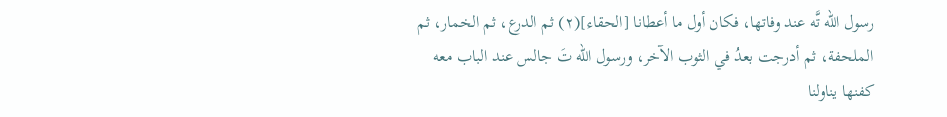رسول الله تَّه عند وفاتها، فكان أول ما أعطانا [الحقاء](٢) ثم الدرع، ثم الخمار، ثم الملحفة، ثم أدرجت بعدُ في الثوب الآخر، ورسول الله تَ جالس عند الباب معه كفنها يناولنا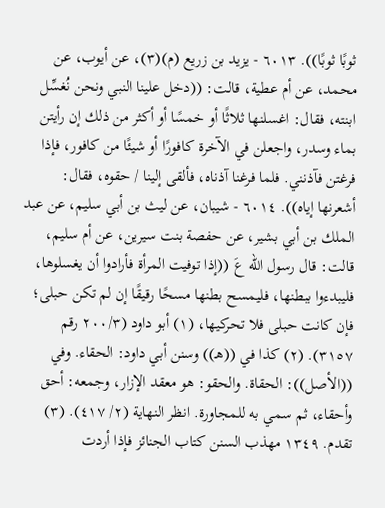ثوبًا ثوبًا)). ٦٠١٣ - يزيد بن زريع (م)(٣)، عن أيوب، عن محمد، عن أم عطية، قالت: ((دخل علينا النبي ونحن نُغسِّل ابنته، فقال: اغسلنها ثلاثًا أو خمسًا أو أكثر من ذلك إن رأيتن بماء وسدر، واجعلن في الآخرة كافورًا أو شيئًا من كافور، فإذا فرغتن فآذنني. فلما فرغنا آذناه، فألقى إلينا / حقوه، فقال: أشعرنها إياه)). ٦٠١٤ - شيبان، عن ليث بن أبي سليم، عن عبد الملك بن أبي بشير، عن حفصة بنت سيرين، عن أم سليم، قالت: قال رسول الله عَ ((إذا توفيت المرأة فأرادوا أن يغسلوها، فليبدءوا ببطنها، فليمسح بطنها مسحًا رقيقًا إن لم تكن حبلى؛ فإن كانت حبلى فلا تحركيها، (١) أبو داود (٢٠٠/٣ رقم ٣١٥٧). (٢) كذا في ((هـ)) وسنن أبي داود: الحقاء. وفي ((الأصل)): الحقاة. والحقو: هو معقد الإزار، وجمعه: أحق وأحقاء، ثم سمي به للمجاورة. انظر النهاية (٢/ ٤١٧). (٣) تقدم. ١٣٤٩ مهذب السنن كتاب الجنائز فإذا أردت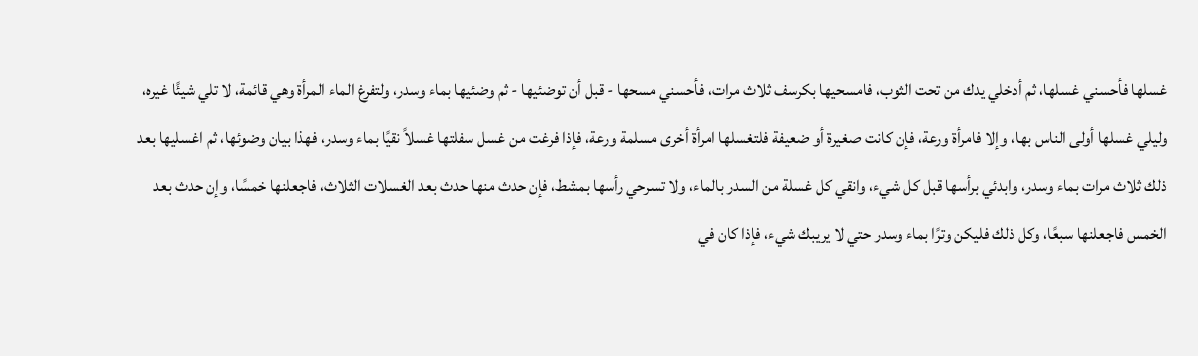غسلها فأحسني غسلها، ثم أدخلي يدك من تحت الثوب، فامسحيها بكرسف ثلاث مرات، فأحسني مسحها - قبل أن توضئيها - ثم وضئيها بماء وسدر، ولتفرغ الماء المرأة وهي قائمة، لا تلي شيئًا غيره، وليلي غسلها أولى الناس بها، وإلا فامرأة ورعة، فإن كانت صغيرة أو ضعيفة فلتغسلها امرأة أخرى مسلمة ورعة، فإذا فرغت من غسل سفلتها غسلاً نقيًا بماء وسدر، فهذا بيان وضوئها، ثم اغسليها بعد ذلك ثلاث مرات بماء وسدر، وابدئي برأسها قبل كل شيء، وانقي كل غسلة من السدر بالماء، ولا تسرحي رأسها بمشط، فإن حدث منها حدث بعد الغسلات الثلاث، فاجعلنها خمسًا، وإن حدث بعد الخمس فاجعلنها سبعًا، وكل ذلك فليكن وترًا بماء وسدر حتي لا يريبك شيء، فإذا كان في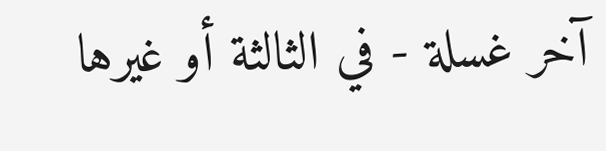آخر غسلة - في الثالثة أو غيرها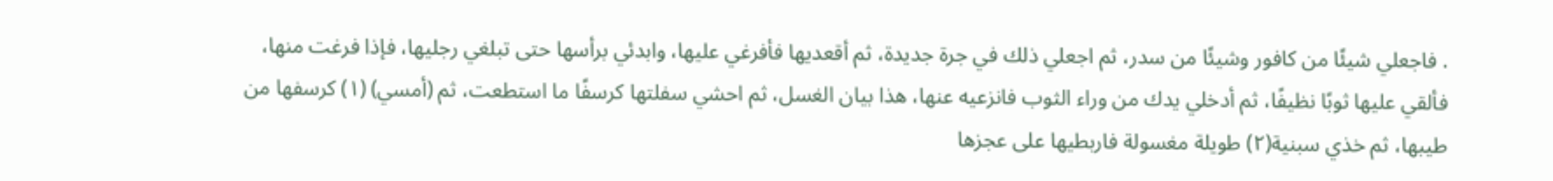. فاجعلي شيئًا من كافور وشيئًا من سدر، ثم اجعلي ذلك في جرة جديدة، ثم أقعديها فأفرغي عليها، وابدئي برأسها حتى تبلغي رجليها، فإذا فرغت منها، فألقي عليها ثوبًا نظيفًا، ثم أدخلي يدك من وراء الثوب فانزعيه عنها، هذا بيان الغسل، ثم احشي سفلتها كرسفًا ما استطعت، ثم (أمسي) (١) كرسفها من طيبها، ثم خذي سبنية(٢) طويلة مغسولة فاربطيها على عجزها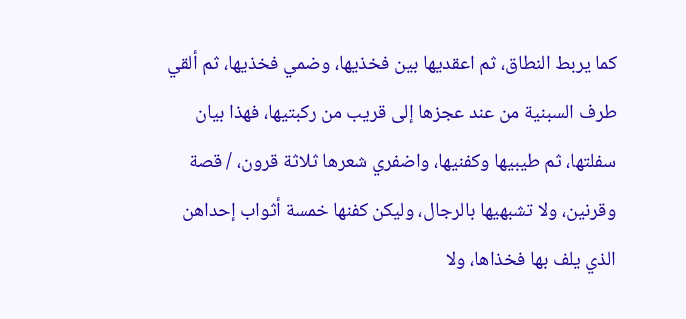كما يربط النطاق، ثم اعقديها بين فخذيها، وضمي فخذيها، ثم ألقي طرف السبنية من عند عجزها إلى قريب من ركبتيها، فهذا بيان سفلتها، ثم طيبيها وكفنيها، واضفري شعرها ثلاثة قرون، / قصة وقرنين، ولا تشبهيها بالرجال، وليكن كفنها خمسة أثواب إحداهن الذي يلف بها فخذاها، ولا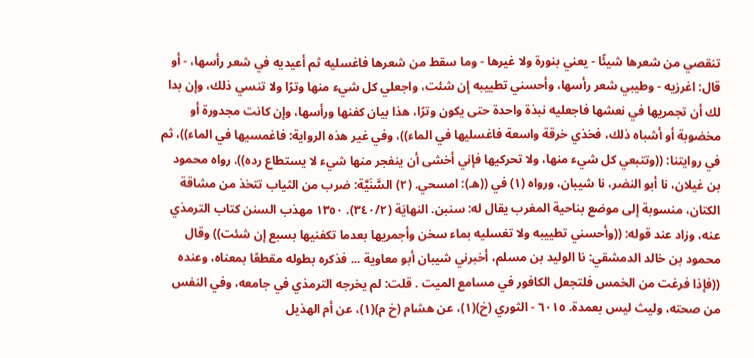تنقصي من شعرها شيئًا - يعني بنورة ولا غيرها - وما سقط من شعرها فاغسليه ثم أعيديه في شعر رأسها، - أو قال: اغرزيه - وطيبي شعر رأسها، وأحسني تطييبه إن شئت، واجعلي كل شيء منها وترًا ولا تنسي ذلك، وإن بدا لك أن تجمريها في نعشها فاجعليه نبذة واحدة حتى يكون وترًا، هذا بيان كفنها ورأسها، وإن كانت مجدورة أو مخضوبة أو أشباه ذلك، فخذي خرقة واسعة فاغسليها في الماء))، وفي غير هذه الرواية: فاغمسيها في الماء))، ثم في روايتنا: ((وتتبعي كل شيء منها، ولا تحركيها فإني أخشى أن ينفجر منها شيء لا يستطاع رده)). رواه محمود بن غيلان، نا أبو النضر، نا شيبان، ورواه (١) في ((هـ): امسحي. (٢) السَّنَيَّة: ضرب من الثياب تتخذ من مشاقة الكتان، منسوبة إلى موضع بناحية المغرب يقال له: سنبن. النهايَة (٣٤٠/٢). ١٣٥٠ مهذب السنن کتاب الترمذي عنه، وزاد عند قوله: ((وأحسني تطييبه ولا تغسليه بماء سخن وأجمريها بعدما تكفنيها بسبع إن شئت)) وقال محمود بن خالد الدمشقي: نا الوليد بن مسلم، أخبرني شيبان أبو معاوية ... فذكره بطوله مقطعًا بمعناه، وعنده ((فإذا فرغت من الخمس فلتجعل الكافور في مسامع الميت . قلت: لم يخرجه الترمذي في جامعه، وفي النفس من صحته، وليث ليس بعمدة. ٦٠١٥ - الثوري (خ)(١)، عن هشام (خ م)(١)، عن أم الهذيل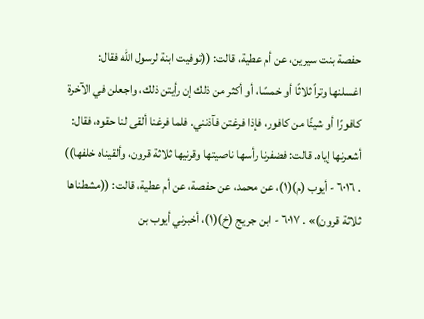حفصة بنت سيرين، عن أم عطية، قالت: ((توفيت ابنة لرسول الله فقال: اغسلنها وتراً ثلاثًا أو خمسًا، أو أكثر من ذلك إن رأيتن ذلك، واجعلن في الآخرة كافورًا أو شيئًا من كافور، فإذا فرغتن فآذنني. فلما فرغنا ألقى لنا حقوه، فقال: أشعرنها إياه. قالت: فضفرنا رأسها ناصيتها وقرنيها ثلاثة قرون، وألقيناه خلفها)) . ٦٠١٦ - أيوب (م)(١)، عن محمد، عن حفصة، عن أم عطية، قالت: ((مشطناها ثلاثة قرون)» . ٦٠١٧ - ابن جريج (خ)(١)، أخبرني أيوب بن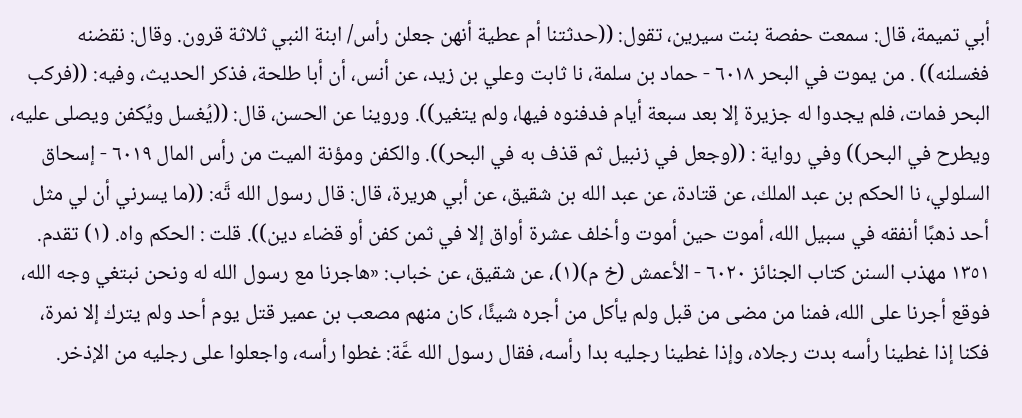أبي تميمة، قال: سمعت حفصة بنت سيرين، تقول: ((حدثتنا أم عطية أنهن جعلن رأس/ ابنة النبي ثلاثة قرون. وقال: نقضنه فغسلنه)) . من يموت في البحر ٦٠١٨ - حماد بن سلمة، نا ثابت وعلي بن زيد، عن أنس، أن أبا طلحة، فذكر الحديث، وفيه: ((فركب البحر فمات، فلم يجدوا له جزيرة إلا بعد سبعة أيام فدفنوه فيها، ولم يتغير)). وروينا عن الحسن، قال: ((يُغسل ويُكفن ويصلى عليه، ويطرح في البحر)) وفي رواية : ((وجعل في زنبيل ثم قذف به في البحر)). والكفن ومؤنة الميت من رأس المال ٦٠١٩ - إسحاق السلولي، نا الحكم بن عبد الملك، عن قتادة، عن عبد الله بن شقيق، عن أبي هريرة، قال: قال رسول الله تَّه: ((ما يسرني أن لي مثل أحد ذهبًا أنفقه في سبيل الله، أموت حين أموت وأخلف عشرة أواق إلا في ثمن كفن أو قضاء دين)). قلت : الحکم واه. (١) تقدم. ١٣٥١ مهذب السنن كتاب الجنائز ٦٠٢٠ - الأعمش (خ م)(١)، عن شقيق، عن خباب: «هاجرنا مع رسول الله له ونحن نبتغي وجه الله، فوقع أجرنا على الله، فمنا من مضى من قبل ولم يأكل من أجره شيئًا، كان منهم مصعب بن عمير قتل يوم أحد ولم يترك إلا نمرة، فكنا إذا غطينا رأسه بدت رجلاه، وإذا غطينا رجليه بدا رأسه، فقال رسول الله عَّة: غطوا رأسه، واجعلوا على رجليه من الإذخر.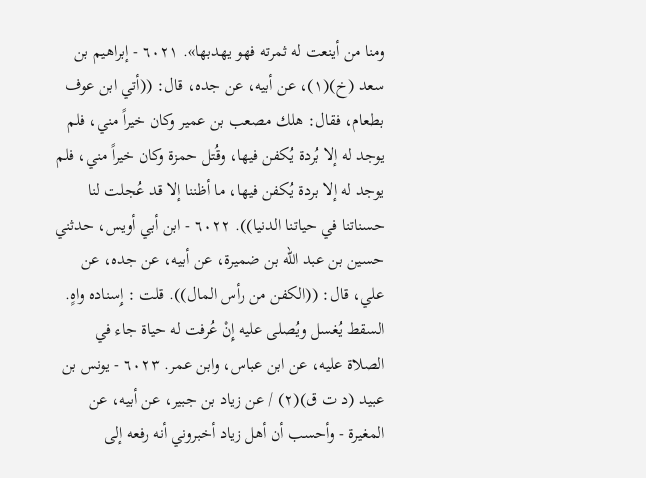ومنا من أينعت له ثمرته فهو یهدبها». ٦٠٢١ - إبراهيم بن سعد (خ)(١)، عن أبيه، عن جده، قال: ((أتي ابن عوف بطعام، فقال: هلك مصعب بن عمير وكان خيراً مني، فلم يوجد له إلا بُردة يُكفن فيها، وقُتل حمزة وكان خيراً مني، فلم يوجد له إلا بردة يُكفن فيها، ما أظننا إلا قد عُجلت لنا حسناتنا في حياتنا الدنيا)). ٦٠٢٢ - ابن أبي أويس، حدثني حسين بن عبد الله بن ضميرة، عن أبيه، عن جده، عن علي، قال: ((الكفن من رأس المال)). قلت : إِسناده واهٍ. السقط يُغسل ويُصلى عليه إِنْ عُرفت له حياة جاء في الصلاة عليه، عن ابن عباس، وابن عمر. ٦٠٢٣ - يونس بن عبيد (د ت ق)(٢) / عن زياد بن جبير، عن أبيه، عن المغيرة - وأحسب أن أهل زياد أخبروني أنه رفعه إلى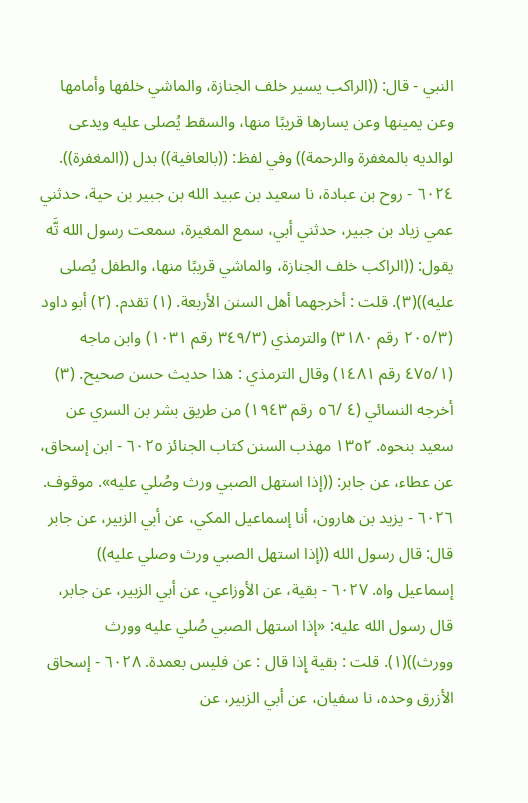النبي - قال: ((الراكب يسير خلف الجنازة، والماشي خلفها وأمامها وعن يمينها وعن يسارها قريبًا منها، والسقط يُصلى عليه ويدعى لوالديه بالمغفرة والرحمة)) وفي لفظ: ((بالعافية)) بدل ((المغفرة)). ٦٠٢٤ - روح بن عبادة، نا سعيد بن عبيد الله بن جبير بن حية، حدثني عمي زياد بن جبير، حدثني أبي، سمع المغيرة، سمعت رسول الله تَّه يقول: ((الراكب خلف الجنازة، والماشي قريبًا منها، والطفل يُصلى عليه))(٣). قلت : أخرجهما أهل السنن الأربعة. (١) تقدم. (٢) أبو داود (٢٠٥/٣ رقم ٣١٨٠) والترمذي (٣٤٩/٣ رقم ١٠٣١) وابن ماجه (٤٧٥/١ رقم ١٤٨١) وقال الترمذي : هذا حديث حسن صحيح. (٣) أخرجه النسائي (٤ /٥٦ رقم ١٩٤٣) من طريق بشر بن السري عن سعيد بنحوه. ١٣٥٢ مهذب السنن كتاب الجنائز ٦٠٢٥ - ابن إسحاق، عن عطاء، عن جابر: ((إذا استهل الصبي ورث وصُلي عليه». موقوف. ٦٠٢٦ - يزيد بن هارون، أنا إسماعيل المكي، عن أبي الزبير، عن جابر قال: قال رسول الله ((إذا استهل الصبي ورث وصلي عليه)) إسماعيل واه. ٦٠٢٧ - بقية، عن الأوزاعي، عن أبي الزبير، عن جابر، قال رسول الله عليه: «إذا استهل الصبي صُلي عليه وورث وورث))(١). قلت : بقية إِذا قال : عن فليس بعمدة. ٦٠٢٨ - إسحاق الأزرق وحده، نا سفيان، عن أبي الزبير، عن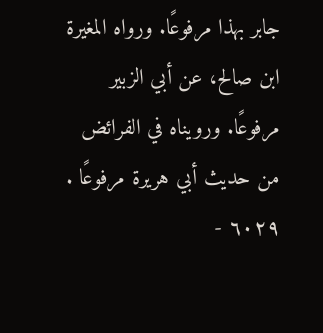جابر بهذا مرفوعًا. ورواه المغيرة ابن صالح، عن أبي الزبير مرفوعًا. ورويناه في الفرائض من حديث أبي هريرة مرفوعًا . ٦٠٢٩ -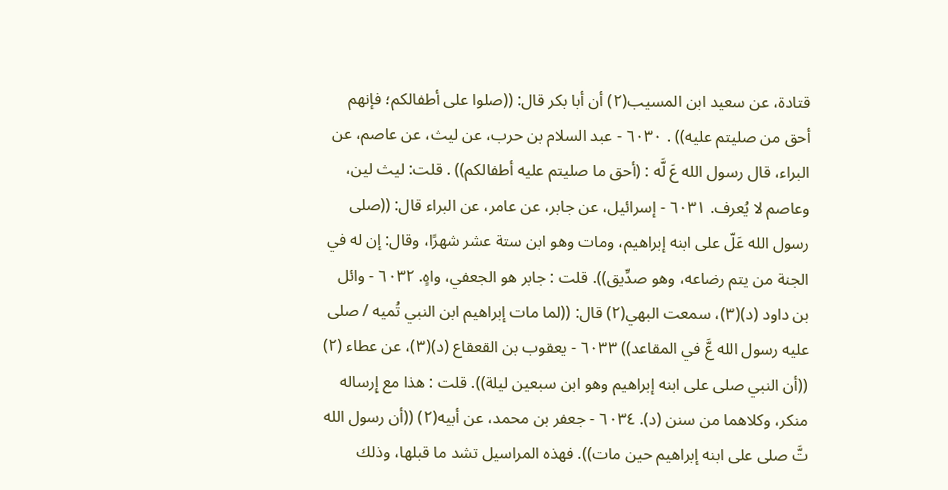قتادة، عن سعيد ابن المسيب(٢) أن أبا بكر قال: ((صلوا على أطفالكم؛ فإنهم أحق من صليتم عليه)) . ٦٠٣٠ - عبد السلام بن حرب، عن ليث، عن عاصم، عن البراء، قال رسول الله عَ لَّه : (أحق ما صليتم عليه أطفالكم)) . قلت: ليث لين، وعاصم لا يُعرف. ٦٠٣١ - إسرائيل، عن جابر، عن عامر، عن البراء قال: ((صلى رسول الله عَلّ على ابنه إبراهيم، ومات وهو ابن ستة عشر شهرًا، وقال: إن له في الجنة من يتم رضاعه، وهو صدِّيق)). قلت : جابر هو الجعفي، واهٍ. ٦٠٣٢ - وائل بن داود (د)(٣)، سمعت البهي(٢) قال: ((لما مات إبراهيم ابن النبي تُميه / صلى عليه رسول الله عَّ في المقاعد)) ٦٠٣٣ - يعقوب بن القعقاع (د)(٣)، عن عطاء (٢) ((أن النبي صلى على ابنه إبراهيم وهو ابن سبعين ليلة)). قلت : هذا مع إِرساله منکر، وكلاهما من سنن (د). ٦٠٣٤ - جعفر بن محمد، عن أبيه(٢) ((أن رسول الله تَّ صلى على ابنه إبراهيم حين مات)). فهذه المراسيل تشد ما قبلها، وذلك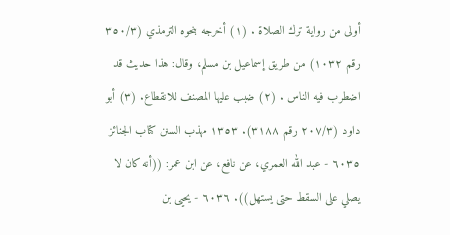أولى من رواية ترك الصلاة . (١) أخرجه بنحوه الترمذي (٣٥٠/٣ رقم ١٠٣٢) من طريق إسماعيل بن مسلم، وقال: هذا حديث قد اضطرب فيه الناس . (٢) ضبب عليها المصنف للانقطاع. (٣) أبو داود (٢٠٧/٣ رقم ٣١٨٨). ١٣٥٣ مهذب السنن كتاب الجنائز ٦٠٣٥ - عبد الله العمري، عن نافع، عن ابن عمر: ((أنه كان لا يصلي على السقط حتى یستھل)). ٦٠٣٦ - يحيى بن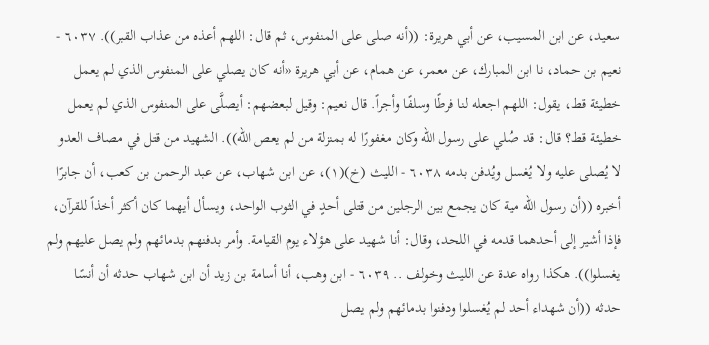سعيد، عن ابن المسيب، عن أبي هريرة: ((أنه صلى على المنفوس، ثم قال: اللهم أعذه من عذاب القبر)). ٦٠٣٧ - نعيم بن حماد، نا ابن المبارك، عن معمر، عن همام، عن أبي هريرة «أنه كان يصلي على المنفوس الذي لم يعمل خطيئة قط، يقول: اللهم اجعله لنا فرطًا وسلفًا وأجراً. قال نعيم: وقيل لبعضهم: أيصلَّى على المنفوس الذي لم يعمل خطيئة قط؟ قال: قد صُلي على رسول اللّه وكان مغفورًا له بمنزلة من لم يعص الله)). الشهيد من قتل في مصاف العدو لا يُصلى عليه ولا يُغسل ويُدفن بدمه ٦٠٣٨ - الليث (خ)(١)، عن ابن شهاب، عن عبد الرحمن بن كعب، أن جابرًا أخبره ((أن رسول الله مية كان يجمع بين الرجلين من قتلى أحدٍ في الثوب الواحد، ويسأل أيهما كان أكثر أخذاً للقرآن، فإذا أشير إلى أحدهما قدمه في اللحد، وقال: أنا شهيد على هؤلاء يوم القيامة. وأمر بدفنهم بدمائهم ولم يصل عليهم ولم يغسلوا)). هكذا رواه عدة عن الليث وخولف .. ٦٠٣٩ - ابن وهب، أنا أسامة بن زيد أن ابن شهاب حدثه أن أنسًا حدثه ((أن شهداء أحد لم يُغسلوا ودفنوا بدمائهم ولم يصل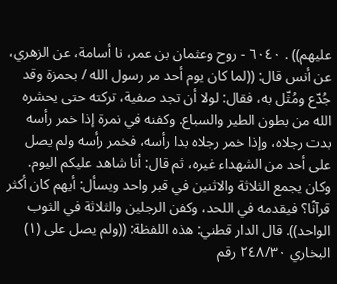عليهم)) . ٦٠٤٠ - روح وعثمان بن عمر، نا أسامة، عن الزهري، عن أنس قال: ((لما كان يوم أحد مر رسول الله / بحمزة وقد جُدّع ومُثّل به، فقال: لولا أن تجد صفية، تركته حتى يحشره الله من بطون الطير والسباع. وكفنه في نمرة إذا خمر رأسه بدت رجلاه، وإذا خمر رجلاه بدا رأسه، فخمر رأسه ولم يصل على أحد من الشهداء غيره، ثم قال: أنا شاهد عليكم اليوم. وكان يجمع الثلاثة والاثنين في قبر واحد ويسأل: أيهم كان أكثر قرآنًا؟ فيقدمه في اللحد، وكفن الرجلين والثلاثة في الثوب الواحد)). قال الدار قطني: هذه اللفظة: ((ولم يصل على (١) البخاري ٢٤٨/٣٠ رقم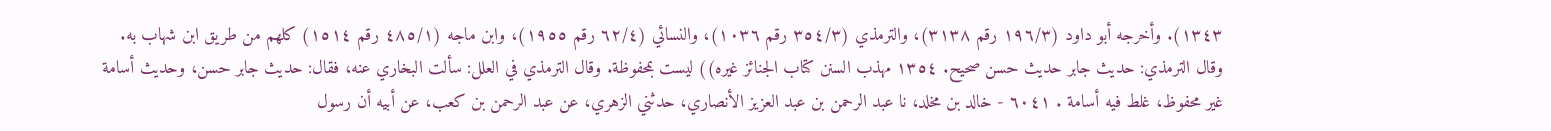١٣٤٣). وأخرجه أبو داود (١٩٦/٣ رقم ٣١٣٨)، والترمذي (٣٥٤/٣ رقم ١٠٣٦)، والنسائي (٦٢/٤ رقم ١٩٥٥)، وابن ماجه (٤٨٥/١ رقم ١٥١٤) كلهم من طريق ابن شهاب به. وقال الترمذي: حديث جابر حديث حسن صحيح. ١٣٥٤ مهذب السنن كتاب الجنائز غيره)) ليست بمحفوظة. وقال الترمذي في العلل: سألت البخاري عنه، فقال: حديث جابر حسن، وحديث أسامة غير محفوظ، غلط فيه أسامة . ٦٠٤١ - خالد بن مخلد، نا عبد الرحمن بن عبد العزيز الأنصاري، حدثني الزهري، عن عبد الرحمن بن كعب، عن أبيه أن رسول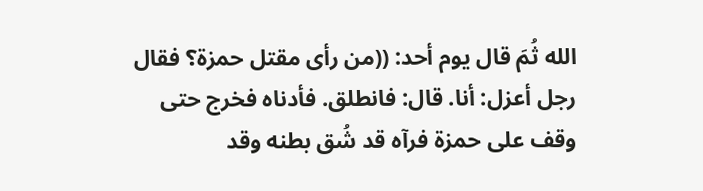الله ثُمَ قال يوم أحد: ((من رأى مقتل حمزة؟ فقال رجل أعزل: أنا. قال: فانطلق. فأدناه فخرج حتى وقف على حمزة فرآه قد شُق بطنه وقد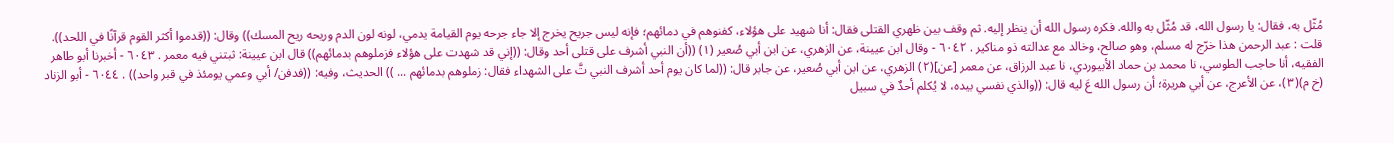مُثّل به، فقال: يا رسول الله، قد مُثّل به والله. فكره رسول الله أن ينظر إليه. ثم وقف بين ظهري القتلى فقال: أنا شهيد على هؤلاء، كفنوهم في دمائهم؛ فإنه ليس جريح يخرج إلا جاء جرحه يوم القيامة يدمي، لونه لون الدم وريحه ريح المسك)) وقال: ((قدموا أكثر القوم قرآنًا في اللحد)). قلت : عبد الرحمن هذا خرّج له مسلم، وهو صالح، وخالد مع عدالته ذو مناكير . ٦٠٤٢ - وقال ابن عيينة، عن الزهري، عن ابن أبي صُعير (١) ((أن النبي أشرف على قتلى أحد وقال: ((إني قد شهدت على هؤلاء فزملوهم بدمائهم)) قال ابن عيينة: ثبتني فيه معمر . ٦٠٤٣ - أخبرنا أبو طاهر الفقيه، أنا حاجب الطوسي، نا محمد بن حماد الأبیوردي، نا عبد الرزاق، عن معمر [عن](٢) الزهري، عن ابن أبي صُعير، عن جابر قال: ((لما كان يوم أحد أشرف النبي تَّ على الشهداء فقال: زملوهم بدمائهم ... )) الحديث، وفيه: ((فدفن/ أبي وعمي یومئذ في قبر واحد)) . ٦٠٤٤ - أبو الزناد (خ م)(٣)، عن الأعرج، عن أبي هريرة؛ أن رسول الله عَ ليه قال: ((والذي نفسي بيده، لا يُكلم أحدٌ في سبيل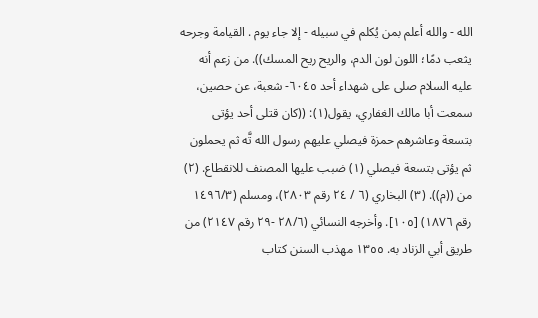الله - والله أعلم بمن يُكلم في سبيله - إلا جاء يوم . القيامة وجرحه يثعب دمًا؛ اللون لون الدم، والريح ريح المسك)). من زعم أنه عليه السلام صلى على شهداء أحد ٦٠٤٥- شعبة، عن حصين، سمعت أبا مالك الغفاري، يقول(١): ((كان قتلى أحد يؤتى بتسعة وعاشرهم حمزة فيصلي عليهم رسول الله تَّه ثم يحملون ثم يؤتى بتسعة فيصلي (١) ضبب عليها المصنف للانقطاع. (٢) من ((م)). (٣) البخاري (٦ / ٢٤ رقم ٢٨٠٣)، ومسلم (١٤٩٦/٣ رقم ١٨٧٦) [١٠٥]. وأخرجه النسائي (٢٨/٦ -٢٩ رقم ٢١٤٧) من طريق أبي الزناد به. ١٣٥٥ مهذب السنن كتاب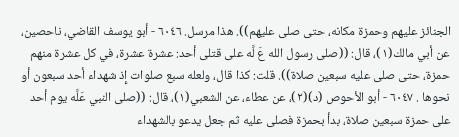الجنائز عليهم وحمزة مكانه، حتى صلى عليهم)). هذا مرسل. ٦٠٤٦ - أبو يوسف القاضي، ناحصين، عن أبي مالك(١)، قال: ((صلى رسول الله عَ لَّه على قتلى أحد: عشرة عشرة، في كل عشرة منهم حمزة، حتى صلى عليه سبعين صلاة)). قلت: كذا قال، ولعله سبع صلوات إِذ شهداء أحد سبعون أو نحوها . ٦٠٤٧ - أبو الأحوص (د)(٢)، عن عطاء، عن الشعبي(١)، قال: ((صلى النبي عَلَّه يوم أحد على حمزة سبعين صلاة، بدأ بحمزة فصلى عليه ثم جعل يدعو بالشهداء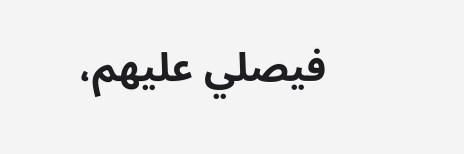فيصلي عليهم،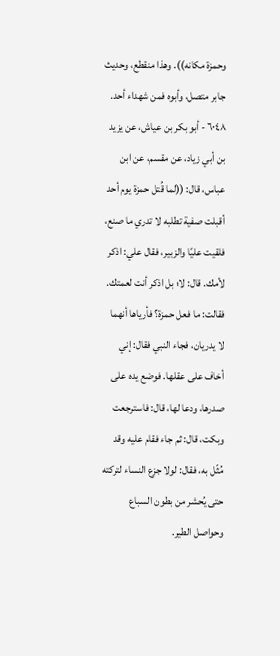وحمزة مكانه)). وهذا منقطع، وحديث جابر متصل، وأبوه فمن شهداء أحد. ٦٠٤٨ - أبو بكر بن عياش، عن يزيد بن أبي زياد، عن مقسم، عن ابن عباس، قال: ((لما قُتل حمزة يوم أحد أقبلت صفية تطلبه لا تدري ما صنع، فلقيت عليًا والزبير، فقال علي: اذكر لأمك. قال: لا؛ بل اذكر أنت لعمتك. فقالت: ما فعل حمزة؟ فأرياها أنهما لا يدريان، فجاء النبي فقال: إني أخاف على عقلها. فوضع يده على صدرها، ودعا لها، قال: فاسترجعت وبكت، قال: ثم جاء فقام عليه وقد مُثّل به، فقال: لولا جزع النساء لتركته حتى يُحشر من بطون السباع وحواصل الطير.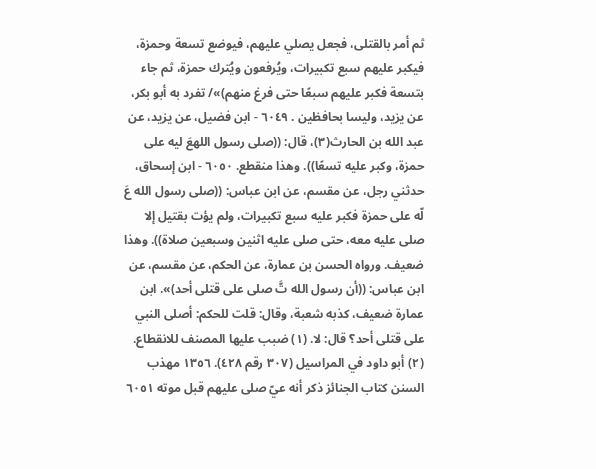ثم أمر بالقتلى، فجعل يصلي عليهم، فيوضع تسعة وحمزة، فيكبر عليهم سبع تكبيرات، ويُرفعون ويُترك حمزة، ثم جاء بتسعة فكبر عليهم سبعًا حتى فرغ منهم)»/ تفرد به أبو بكر، عن يزيد، وليسا بحافظين . ٦٠٤٩ - ابن فضيل، عن يزيد، عن عبد الله بن الحارث(٣)، قال: ((صلى رسول اللهعَ ليه على حمزة، وكبر عليه تسعًا)). وهذا منقطع. ٦٠٥٠ - ابن إسحاق، حدثني رجل، عن مقسم، عن ابن عباس: ((صلى رسول الله عَ لّه على حمزة فكبر عليه سبع تكبيرات، ولم يؤت بقتيل إلا صلى عليه معه، حتى صلى عليه اثنين وسبعين صلاة)). وهذا ضعيف. ورواه الحسن بن عمارة، عن الحكم، عن مقسم، عن ابن عباس: ((أن رسول الله تَّ صلى على قتلى أحد)». ابن عمارة ضعيف، كذبه شعبة، وقال: قلت للحكم: أصلى النبي على قتلى أحد؟ قال: لا. (١) ضبب عليها المصنف للانقطاع. (٢) أبو داود في المراسيل (٣٠٧ رقم ٤٢٨). ١٣٥٦ مهذب السنن كتاب الجنائز ذكر أنه عيّ صلى عليهم قبل موته ٦٠٥١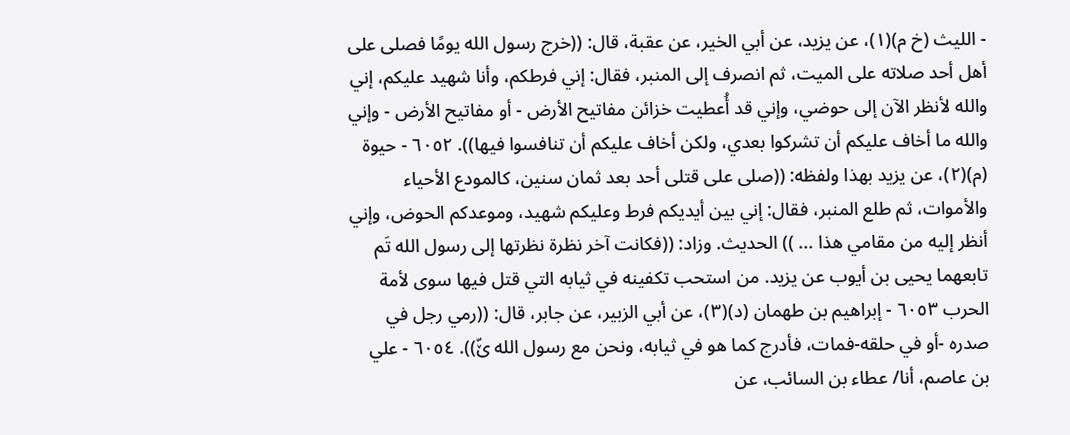- الليث (خ م)(١)، عن يزيد، عن أبي الخير، عن عقبة، قال: ((خرج رسول الله يومًا فصلى على أهل أحد صلاته على الميت، ثم انصرف إلى المنبر، فقال: إني فرطكم، وأنا شهيد عليكم، إني والله لأنظر الآن إلى حوضي، وإني قد أُعطيت خزائن مفاتيح الأرض - أو مفاتيح الأرض - وإني والله ما أخاف عليكم أن تشركوا بعدي، ولكن أخاف علیکم أن تنافسوا فيها)). ٦٠٥٢ - حيوة (م)(٢)، عن يزيد بهذا ولفظه: ((صلى على قتلى أحد بعد ثمان سنين، كالمودع الأحياء والأموات، ثم طلع المنبر، فقال: إني بين أيديكم فرط وعليكم شهيد، وموعدكم الحوض، وإني أنظر إليه من مقامي هذا ... )) الحديث. وزاد: ((فكانت آخر نظرة نظرتها إلى رسول الله تَم تابعهما يحيى بن أيوب عن يزيد. من استحب تكفينه في ثيابه التي قتل فيها سوى لأمة الحرب ٦٠٥٣ - إبراهيم بن طهمان (د)(٣)، عن أبي الزبير، عن جابر، قال: ((رمي رجل في صدره -أو في حلقه-فمات، فأدرج کما هو في ثيابه، ونحن مع رسول الله ێّ)). ٦٠٥٤ - علي بن عاصم، أنا/ عطاء بن السائب، عن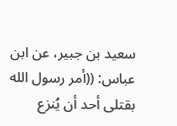سعيد بن جبير، عن ابن عباس: ((أمر رسول الله بقتلى أحد أن يُنزع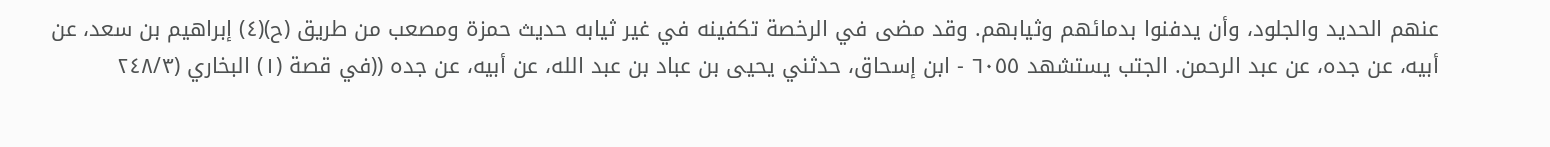عنهم الحديد والجلود، وأن يدفنوا بدمائهم وثيابهم. وقد مضى في الرخصة تكفينه في غير ثيابه حديث حمزة ومصعب من طريق (ح)(٤) إبراهيم بن سعد، عن أبيه، عن جده، عن عبد الرحمن. الجتب يستشهد ٦٠٥٥ - ابن إسحاق، حدثني يحيى بن عباد بن عبد الله، عن أبيه، عن جده ((في قصة (١) البخاري (٢٤٨/٣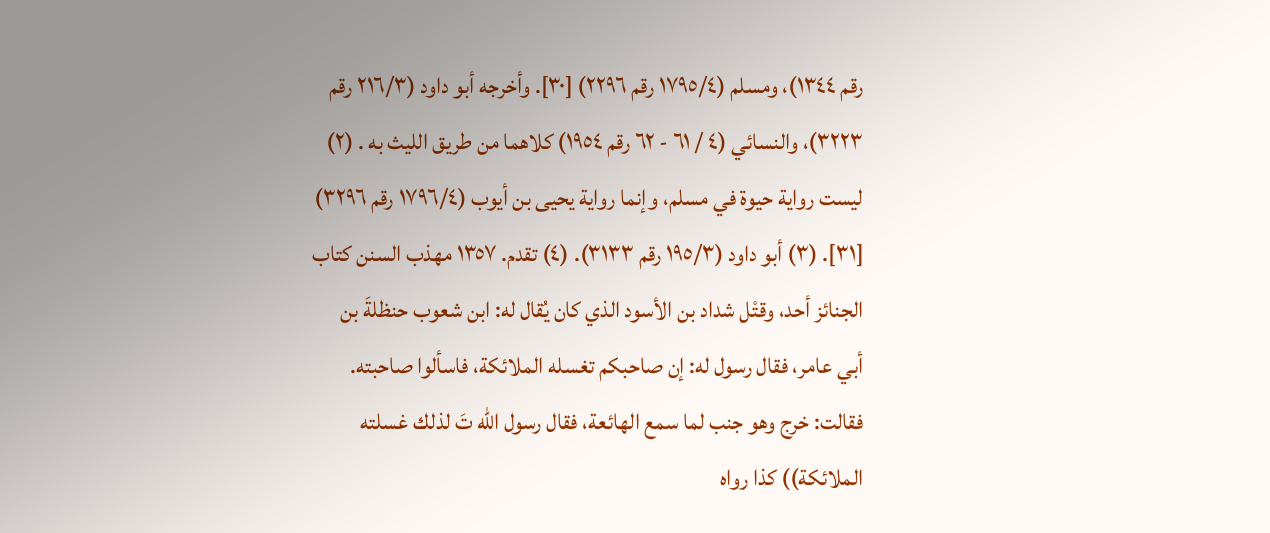رقم ١٣٤٤)، ومسلم (١٧٩٥/٤ رقم ٢٢٩٦) [٣٠]. وأخرجه أبو داود (٢١٦/٣ رقم ٣٢٢٣)، والنسائي (٤ / ٦١ - ٦٢ رقم ١٩٥٤) كلاهما من طريق الليث به . (٢) ليست رواية حيوة في مسلم، وإنما رواية يحيى بن أيوب (١٧٩٦/٤ رقم ٣٢٩٦) [٣١]. (٣) أبو داود (١٩٥/٣ رقم ٣١٣٣). (٤) تقدم. ١٣٥٧ مهذب السنن كتاب الجنائز أحد، وقتْل شداد بن الأسود الذي كان يُقال له: ابن شعوب حنظلةَ بن أبي عامر، فقال رسول له: إن صاحبكم تغسله الملائكة، فاسألوا صاحبته. فقالت: خرج وهو جنب لما سمع الهائعة، فقال رسول اللّه تَ لذلك غسلته الملائكة)) كذا رواه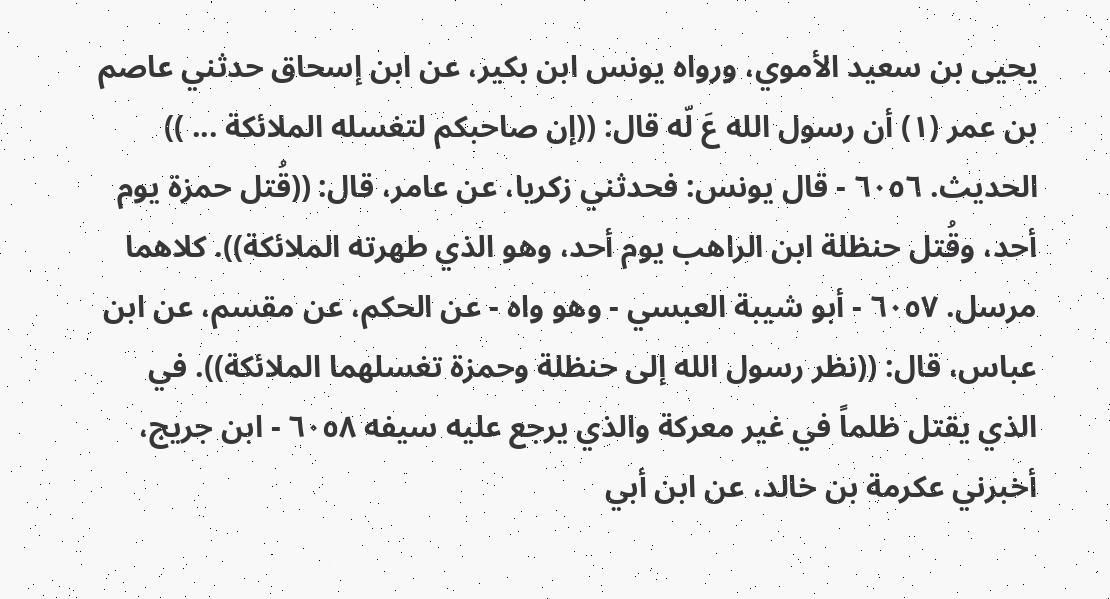يحيى بن سعيد الأموي، ورواه يونس ابن بكير، عن ابن إسحاق حدثني عاصم بن عمر (١) أن رسول الله عَ لّه قال: ((إن صاحبكم لتغسله الملائكة ... )) الحديث. ٦٠٥٦ - قال يونس: فحدثني زكريا، عن عامر، قال: ((قُتل حمزة يوم أحد، وقُتل حنظلة ابن الراهب يوم أحد، وهو الذي طهرته الملائكة)). كلاهما مرسل. ٦٠٥٧ - أبو شيبة العبسي - وهو واه - عن الحكم، عن مقسم، عن ابن عباس، قال: ((نظر رسول الله إلى حنظلة وحمزة تغسلهما الملائكة)). في الذي يقتل ظلماً في غير معركة والذي يرجع عليه سيفه ٦٠٥٨ - ابن جريج، أخبرني عكرمة بن خالد، عن ابن أبي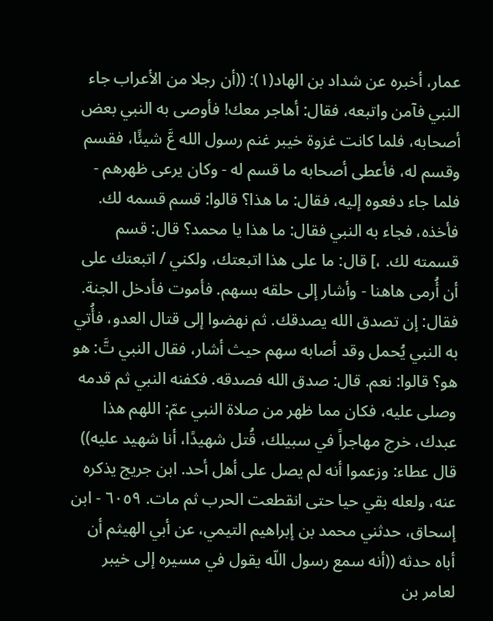عمار، أخبره عن شداد بن الهاد(١): ((أن رجلا من الأعراب جاء النبي فآمن واتبعه، فقال: أهاجر معك! فأوصى به النبي بعض أصحابه، فلما كانت غزوة خيبر غنم رسول الله عَّ شيئًا، فقسم وقسم له، فأعطى أصحابه ما قسم له - وكان يرعى ظهرهم - فلما جاء دفعوه إليه، فقال: ما هذا؟ قالوا: قسم قسمه لك. فأخذه، فجاء به النبي فقال: ما هذا يا محمد؟ قال: قسم قسمته لك. ،] قال: ما على هذا اتبعتك، ولكني / اتبعتك على أن أُرمى هاهنا - وأشار إلى حلقه بسهم. فأموت فأدخل الجنة. فقال: إن تصدق الله يصدقك. ثم نهضوا إلى قتال العدو، فأُتي به النبي يُحمل وقد أصابه سهم حيث أشار، فقال النبي تَّ: هو هو؟ قالوا: نعم. قال: صدق الله فصدقه. فكفنه النبي ثم قدمه وصلى عليه، فكان مما ظهر من صلاة النبي عمّ: اللهم هذا عبدك، خرج مهاجراً في سبيلك، قُتل شهيدًا، أنا شهيد عليه)) قال عطاء: وزعموا أنه لم يصل على أهل أحد. ابن جريج يذكره عنه، ولعله بقي حيا حتى انقطعت الحرب ثم مات. ٦٠٥٩ - ابن إسحاق، حدثني محمد بن إبراهيم التيمي، عن أبي الهيثم أن أباه حدثه ((أنه سمع رسول اللّه يقول في مسيره إلى خيبر لعامر بن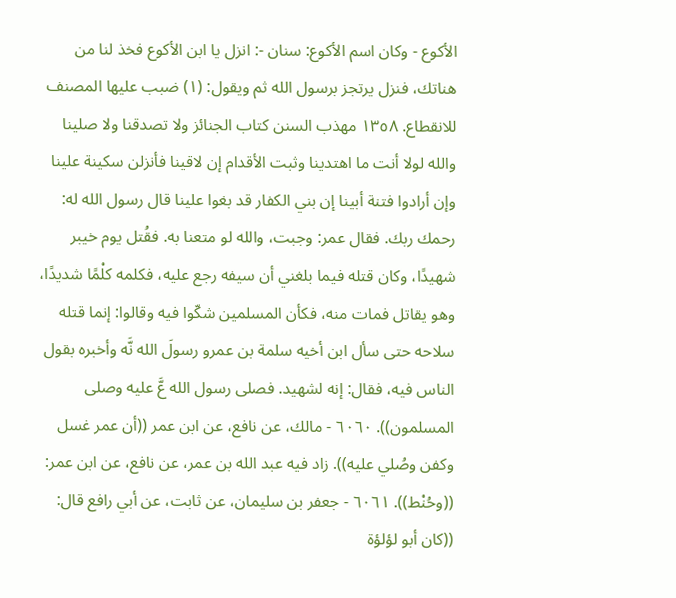الأكوع - وكان اسم الأكوع: سنان -: انزل يا ابن الأكوع فخذ لنا من هناتك، فنزل يرتجز برسول الله ثم ويقول: (١) ضبب عليها المصنف للانقطاع. ١٣٥٨ مهذب السنن كتاب الجنائز ولا تصدقنا ولا صلينا والله لولا أنت ما اهتدينا وثبت الأقدام إن لاقينا فأنزلن سكينة علينا وإن أرادوا فتنة أبينا إن بني الكفار قد بغوا علينا قال رسول الله له: رحمك ربك. فقال عمر: وجبت، والله لو متعنا به. فقُتل يوم خيبر شهيدًا، وكان قتله فيما بلغني أن سيفه رجع عليه، فكلمه كلْمًا شديدًا، وهو يقاتل فمات منه، فكأن المسلمين شكّوا فيه وقالوا: إنما قتله سلاحه حتى سأل ابن أخيه سلمة بن عمرو رسولَ الله نَّه وأخبره بقول الناس فيه، فقال: إنه لشهيد. فصلى رسول الله عَّ عليه وصلى المسلمون)). ٦٠٦٠ - مالك، عن نافع، عن ابن عمر ((أن عمر غسل وكفن وصُلي عليه)). زاد فيه عبد الله بن عمر، عن نافع، عن ابن عمر: ((وحُنْط)). ٦٠٦١ - جعفر بن سليمان، عن ثابت، عن أبي رافع قال: ((كان أبو لؤلؤة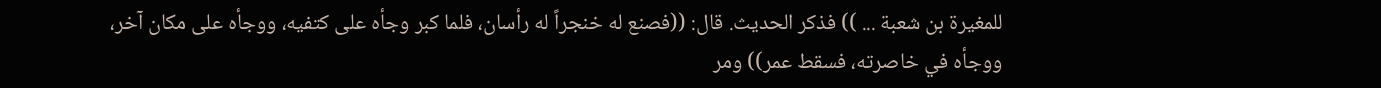للمغيرة بن شعبة ... )) فذكر الحديث. قال: ((فصنع له خنجراً له رأسان، فلما كبر وجأه على كتفيه، ووجأه على مكان آخر، ووجأه في خاصرته، فسقط عمر)) ومر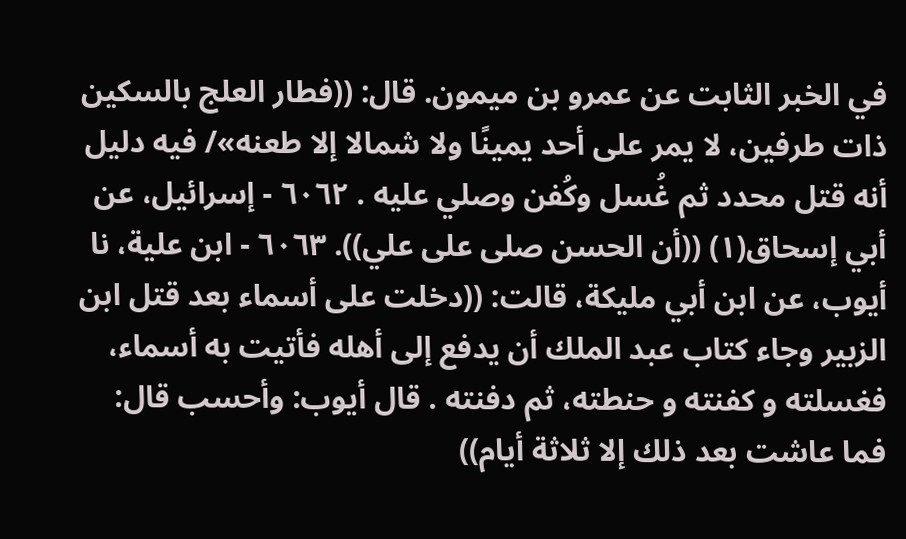في الخبر الثابت عن عمرو بن ميمون. قال: ((فطار العلج بالسكين ذات طرفين، لا يمر على أحد يمينًا ولا شمالا إلا طعنه»/ فیه دلیل أنه قتل محدد ثم غُسل وکُفن وصلي عليه . ٦٠٦٢ - إسرائيل، عن أبي إسحاق(١) ((أن الحسن صلى على علي)). ٦٠٦٣ - ابن علية، نا أيوب، عن ابن أبي مليكة، قالت: ((دخلت على أسماء بعد قتل ابن الزبير وجاء كتاب عبد الملك أن يدفع إلى أهله فأتيت به أسماء، فغسلته و کفنته و حنطته، ثم دفنته . قال أيوب: وأحسب قال: فما عاشت بعد ذلك إلا ثلاثة أيام))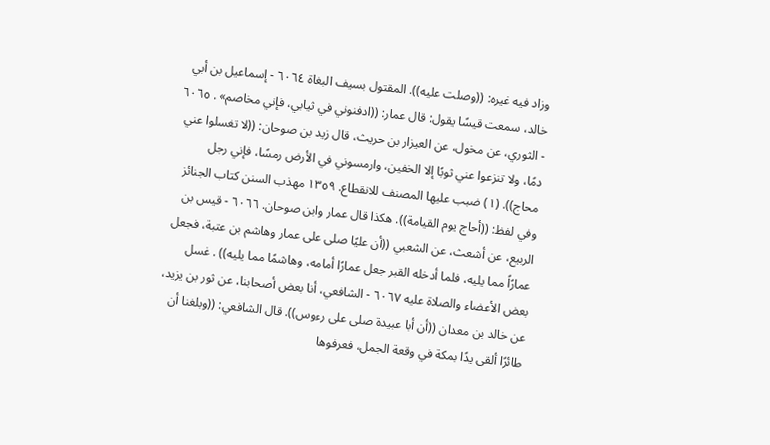وزاد فيه غيره: ((وصلت علیه)). المقتول بسيف البغاة ٦٠٦٤ - إسماعيل بن أبي خالد، سمعت قيسًا يقول: قال عمار: ((ادفنوني في ثيابي، فإني مخاصم» . ٦٠٦٥ - الثوري، عن مخول، عن العيزار بن حريث، قال زيد بن صوحان: ((لا تغسلوا عني دمًا، ولا تنزعوا عني ثوبًا إلا الخفين، وارمسوني في الأرض رمسًا، فإني رجل محاج)). (١) ضبب عليها المصنف للانقطاع. ١٣٥٩ مهذب السنن كتاب الجنائز وفي لفظ: ((أحاج يوم القيامة)). هكذا قال عمار وابن صوحان. ٦٠٦٦ - قيس بن الربيع، عن أشعث، عن الشعبي ((أن عليًا صلى على عمار وهاشم بن عتبة، فجعل عمارًاً مما يليه، فلما أدخله القبر جعل عمارًا أمامه، وهاشمًا مما يليه)) . غسل بعض الأعضاء والصلاة عليه ٦٠٦٧ - الشافعي، أنا بعض أصحابنا، عن ثور بن يزيد، عن خالد بن معدان ((أن أبا عبيدة صلى على رءوس)). قال الشافعي: ((وبلغنا أن طائرًا ألقى يدًا بمكة في وقعة الجمل، فعرفوها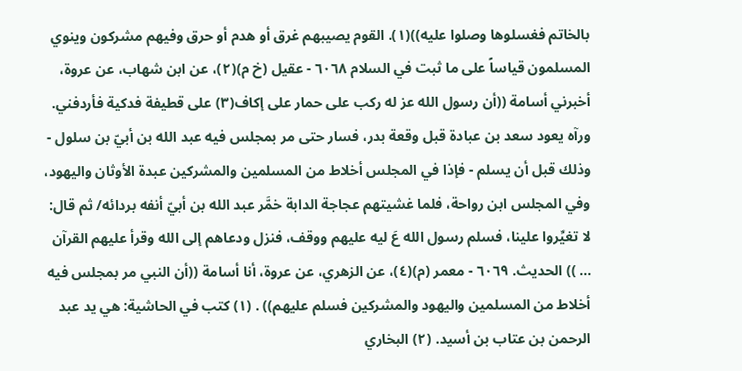بالخاتم فغسلوها وصلوا عليه))(١). القوم يصيبهم غرق أو هدم أو حرق وفيهم مشركون وينوي المسلمون قياساً على ما ثبت في السلام ٦٠٦٨ - عقيل (خ م)(٢)، عن ابن شهاب، عن عروة، أخبرني أسامة ((أن رسول الله عز له ركب على حمار على إكاف(٣) على قطيفة فدكية فأردفني. ورآه يعود سعد بن عبادة قبل وقعة بدر، فسار حتى مر بمجلس فيه عبد الله بن أبيّ بن سلول - وذلك قبل أن يسلم - فإذا في المجلس أخلاط من المسلمين والمشركين عبدة الأوثان واليهود، وفي المجلس ابن رواحة، فلما غشيتهم عجاجة الدابة خمَّر عبد الله بن أبيّ أنفه بردائه/ ثم قال: لا تغيِّروا علينا، فسلم رسول الله عَ ليه عليهم ووقف، فنزل ودعاهم إلى الله وقرأ عليهم القرآن ... )) الحديث. ٦٠٦٩ - معمر (م)(٤)، عن الزهري، عن عروة، أنا أسامة ((أن النبي مر بمجلس فيه أخلاط من المسلمين واليهود والمشركين فسلم عليهم)) . (١) كتب في الحاشية: هي يد عبد الرحمن بن عتاب بن أسيد. (٢) البخاري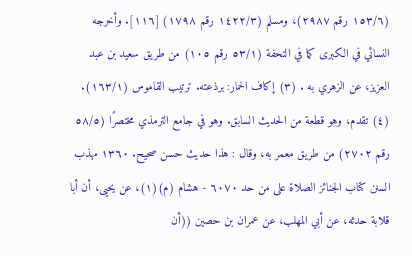(١٥٣/٦ رقم ٢٩٨٧)، ومسلم (١٤٢٢/٣ رقم ١٧٩٨) [١١٦]. وأخرجه النسائي في الكبرى كما في التحفة (٥٣/١ رقم ١٠٥) من طريق سعيد بن عبد العزيز، عن الزهري به . (٣) إكاف الحمار: برذعته. ترتيب القاموس (١٦٣/١). (٤) تقدم، وهو قطعة من الحديث السابق. وهو في جامع الترمذي مختصرًا (٥٨/٥ رقم ٢٧٠٢) من طريق معمر به، وقال : هذا حديث حسن صحيح. ١٣٦٠ مهذب السنن كتاب الجنائز الصلاة على من حد ٦٠٧٠ - هشام (م)(١)، عن يحيى، أن أبا قلابة حدثه، عن أبي المهلب، عن عمران بن حصين ((أن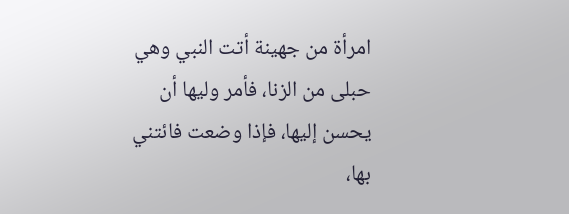امرأة من جهينة أتت النبي وهي حبلى من الزنا، فأمر وليها أن يحسن إليها، فإذا وضعت فائتني بها،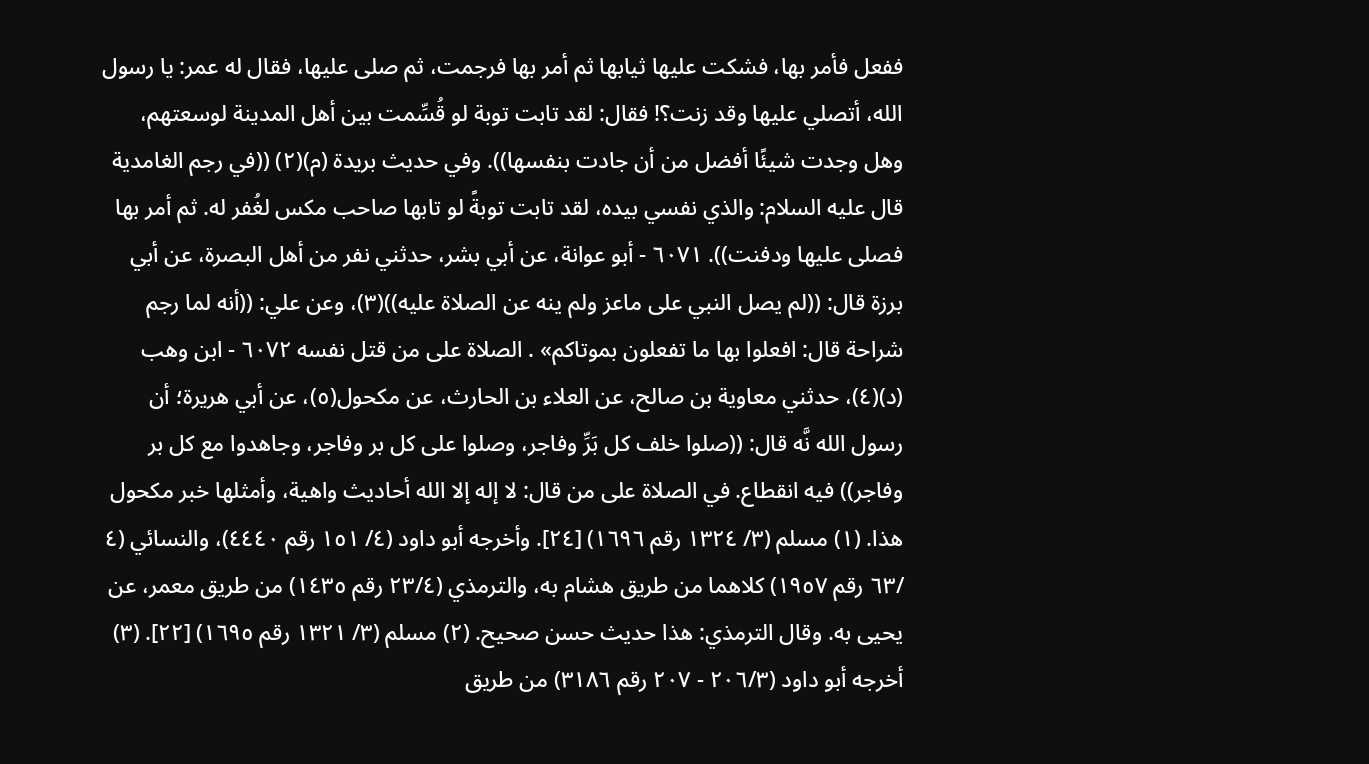ففعل فأمر بها، فشكت عليها ثيابها ثم أمر بها فرجمت، ثم صلى عليها، فقال له عمر: يا رسول الله، أتصلي عليها وقد زنت؟! فقال: لقد تابت توبة لو قُسِّمت بين أهل المدينة لوسعتهم، وهل وجدت شيئًا أفضل من أن جادت بنفسها)). وفي حديث بريدة (م)(٢) ((في رجم الغامدية قال عليه السلام: والذي نفسي بيده، لقد تابت توبةً لو تابها صاحب مكس لغُفر له. ثم أمر بها فصلى عليها ودفنت)). ٦٠٧١ - أبو عوانة، عن أبي بشر، حدثني نفر من أهل البصرة، عن أبي برزة قال: ((لم يصل النبي على ماعز ولم ينه عن الصلاة عليه))(٣)، وعن علي: ((أنه لما رجم شراحة قال: افعلوا بها ما تفعلون بموتاکم» . الصلاة على من قتل نفسه ٦٠٧٢ - ابن وهب (د)(٤)، حدثني معاوية بن صالح، عن العلاء بن الحارث، عن مكحول(٥)، عن أبي هريرة؛ أن رسول الله نَّه قال: ((صلوا خلف كل بَرِّ وفاجر، وصلوا على كل بر وفاجر، وجاهدوا مع كل بر وفاجر)) فيه انقطاع. في الصلاة على من قال: لا إله إلا الله أحاديث واهية، وأمثلها خبر مكحول هذا. (١) مسلم (٣/ ١٣٢٤ رقم ١٦٩٦) [٢٤]. وأخرجه أبو داود (٤/ ١٥١ رقم ٤٤٤٠)، والنسائي (٤ /٦٣ رقم ١٩٥٧) كلاهما من طريق هشام به، والترمذي (٢٣/٤ رقم ١٤٣٥) من طريق معمر، عن يحيى به. وقال الترمذي: هذا حديث حسن صحیح. (٢) مسلم (٣/ ١٣٢١ رقم ١٦٩٥) [٢٢]. (٣) أخرجه أبو داود (٢٠٦/٣ - ٢٠٧ رقم ٣١٨٦) من طريق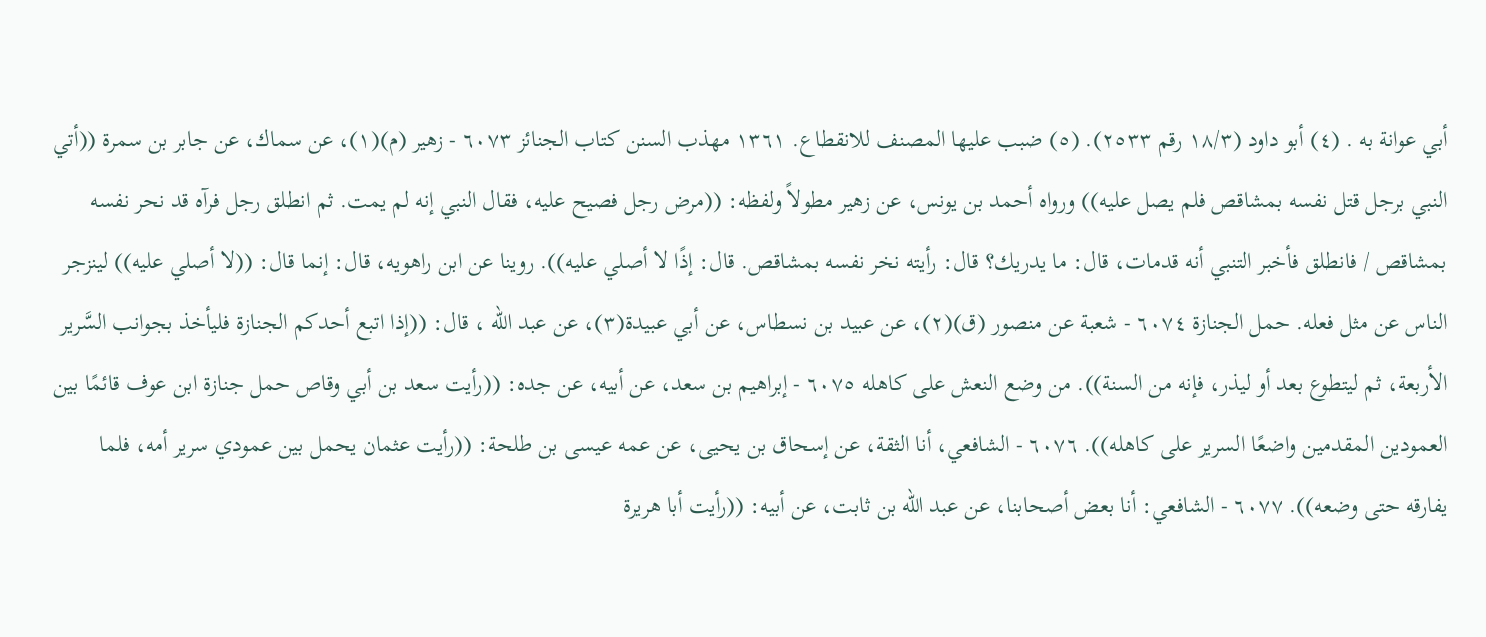أبي عوانة به . (٤) أبو داود (١٨/٣ رقم ٢٥٣٣). (٥) ضبب عليها المصنف للانقطاع. ١٣٦١ مهذب السنن كتاب الجنائز ٦٠٧٣ - زهير (م)(١)، عن سماك، عن جابر بن سمرة ((أتي النبي برجل قتل نفسه بمشاقص فلم يصل عليه)) ورواه أحمد بن يونس، عن زهير مطولاً ولفظه: ((مرض رجل فصيح عليه، فقال النبي إنه لم يمت. ثم انطلق رجل فرآه قد نحر نفسه بمشاقص / فانطلق فأخبر التنبي أنه قدمات، قال: ما يدريك؟ قال: رأيته نخر نفسه بمشاقص. قال: إذًا لا أصلي عليه)). روينا عن ابن راهويه، قال: إنما قال: ((لا أصلي عليه)) لينزجر الناس عن مثل فعله. حمل الجنازة ٦٠٧٤ - شعبة عن منصور (ق)(٢)، عن عبيد بن نسطاس، عن أبي عبيدة(٣)، عن عبد الله ، قال: ((إذا اتبع أحدكم الجنازة فليأخذ بجوانب السَّرير الأربعة، ثم ليتطوع بعد أو ليذر، فإنه من السنة)). من وضع النعش على كاهله ٦٠٧٥ - إبراهيم بن سعد، عن أبيه، عن جده: ((رأيت سعد بن أبي وقاص حمل جنازة ابن عوف قائمًا بين العمودين المقدمين واضعًا السرير على كاهله)). ٦٠٧٦ - الشافعي، أنا الثقة، عن إسحاق بن يحيى، عن عمه عيسى بن طلحة: ((رأيت عثمان یحمل بین عمودي سریر أمه، فلما یفارقه حتی وضعه)). ٦٠٧٧ - الشافعي: أنا بعض أصحابنا، عن عبد الله بن ثابت، عن أبيه: ((رأيت أبا هريرة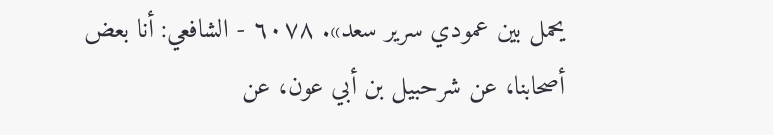يحمل بين عمودي سریر سعد». ٦٠٧٨ - الشافعي: أنا بعض أصحابنا، عن شرحبيل بن أبي عون، عن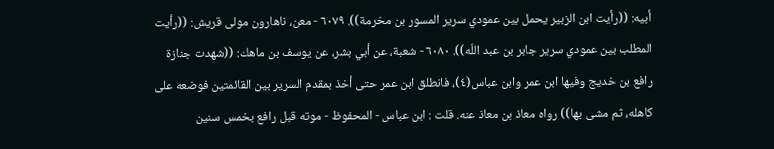أبيه: ((رأيت ابن الزبير يحمل بين عمودي سرير المسور بن مخرمة)). ٦٠٧٩ - معن، ناهارون مولى قريش: ((رأيت المطلب بين عمودي سرير جابر بن عبد اللّه)). ٦٠٨٠ - شعبة، عن أبي بشر، عن يوسف بن ماهك: ((شهدت جنازة رافع بن خديج وفيها ابن عمر وابن عباس(٤)، فانطلق ابن عمر حتى أخذ بمقدم السرير بين القائمتين فوضعه على كاهله، ثم مشى بها)) رواه معاذ بن معاذ عنه. قلت : ابن عباس - المحفوظ - موته قبل رافع بخمس سنين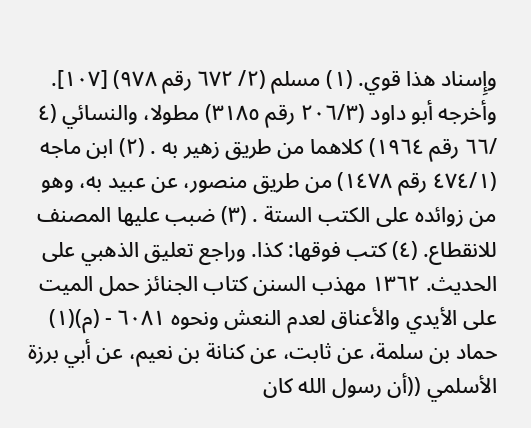وإِسناد هذا قوي. (١) مسلم (٢/ ٦٧٢ رقم ٩٧٨) [١٠٧]. وأخرجه أبو داود (٢٠٦/٣ رقم ٣١٨٥) مطولا، والنسائي (٤ /٦٦ رقم ١٩٦٤) كلاهما من طريق زهير به . (٢) ابن ماجه (٤٧٤/١ رقم ١٤٧٨) من طريق منصور، عن عبيد به، وهو من زوائده على الكتب الستة . (٣) ضبب عليها المصنف للانقطاع. (٤) كتب فوقها: كذا. وراجع تعليق الذهبي على الحديث. ١٣٦٢ مهذب السنن كتاب الجنائز حمل الميت على الأيدي والأعناق لعدم النعش ونحوه ٦٠٨١ - (م)(١) حماد بن سلمة، عن ثابت، عن كنانة بن نعيم، عن أبي برزة الأسلمي ((أن رسول الله كان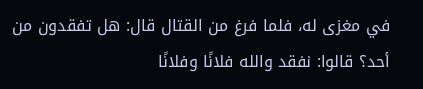في مغزى له، فلما فرغ من القتال قال: هل تفقدون من أحد؟ قالوا: نفقد والله فلانًا وفلانًا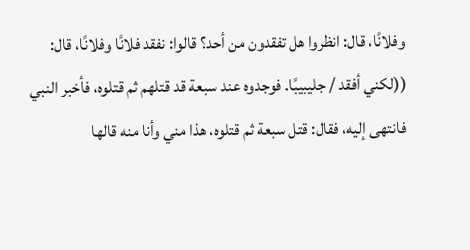وفلانًا، قال: انظروا هل تفقدون من أحد؟ قالوا: نفقد فلانًا وفلانًا، قال: ((لكني أفقد / جليبيبًا. فوجدوه عند سبعة قد قتلهم ثم قتلوه، فأخبر النبي فانتهى إليه، فقال: قتل سبعة ثم قتلوه، هذا مني وأنا منه قالها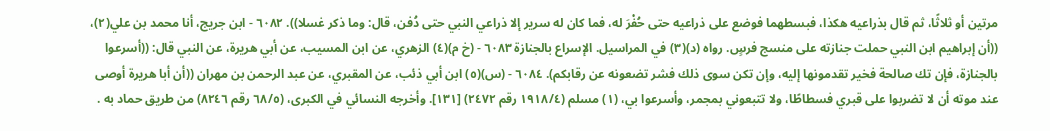مرتين أو ثلاثًا، ثم قال بذراعيه هكذا، فبسطهما فوضع على ذراعيه حتى حُفْرَ له، فما كان له سرير إلا ذراعي النبي حتى دُفن، قال: وما ذكر غسلا)). ٦٠٨٢ - ابن جريج، أنا محمد بن علي(٢)، ((أن إبراهيم ابن النبي حملت جنازته على منسج فرسٍ. رواه (د)(٣) في المراسيل. الإسراع بالجنازة ٦٠٨٣ - (خ م)(٤) الزهري، عن ابن المسيب، عن أبي هريرة، عن النبي قال: ((أسرعوا بالجنازة، فإن تك صالحة فخير تقدمونها إليه، وإن تكن سوى ذلك فشر تضعونه عن رقابكم). ٦٠٨٤ - (س)(٥) ابن أبي ذئب، عن المقبري، عن عبد الرحمن بن مهران ((أن أبا هريرة أوصى عند موته أن لا تضربوا على قبري فسطاطًا، ولا تتبعوني بمجمر، وأسرعوا بي، (١) مسلم (١٩١٨/٤ رقم ٢٤٧٢) [١٣١]. وأخرجه النسائي في الكبرى، (٦٨/٥ رقم ٨٢٤٦) من طريق حماد به .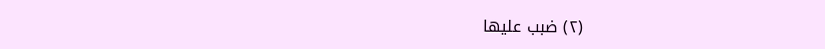(٢) ضبب عليها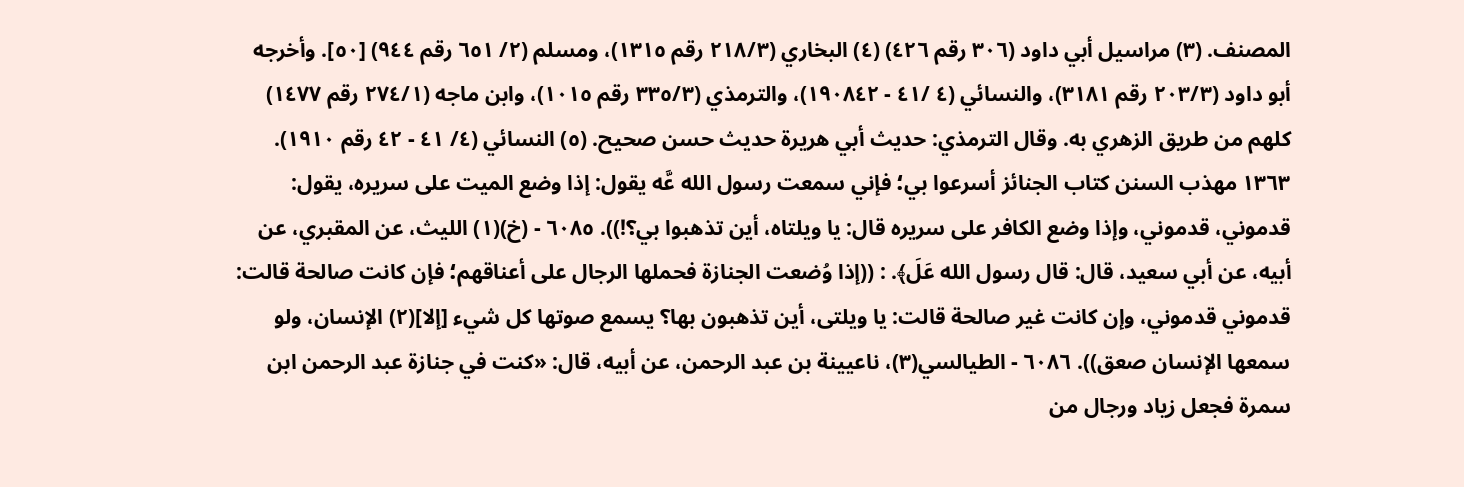المصنف. (٣) مراسيل أبي داود (٣٠٦ رقم ٤٢٦) (٤) البخاري (٢١٨/٣ رقم ١٣١٥)، ومسلم (٢/ ٦٥١ رقم ٩٤٤) [٥٠]. وأخرجه أبو داود (٢٠٣/٣ رقم ٣١٨١)، والنسائي (٤ /٤١ - ١٩٠٨٤٢)، والترمذي (٣٣٥/٣ رقم ١٠١٥)، وابن ماجه (٢٧٤/١ رقم ١٤٧٧) كلهم من طريق الزهري به. وقال الترمذي: حديث أبي هريرة حديث حسن صحيح. (٥) النسائي (٤/ ٤١ - ٤٢ رقم ١٩١٠). ١٣٦٣ مهذب السنن كتاب الجنائز أسرعوا بي؛ فإني سمعت رسول الله عَّه يقول: إذا وضع الميت على سريره، يقول: قدموني، قدموني، وإذا وضع الكافر على سريره قال: يا ويلتاه، أين تذهبوا بي؟!)). ٦٠٨٥ - (خ)(١) الليث، عن المقبري، عن أبيه، عن أبي سعيد، قال: قال رسول الله عَلَ﴾. : ((إذا وُضعت الجنازة فحملها الرجال على أعناقهم؛ فإن كانت صالحة قالت: قدموني قدموني، وإن كانت غير صالحة قالت: يا ويلتى، أين تذهبون بها؟ يسمع صوتها كل شيء [إلا](٢) الإنسان، ولو سمعها الإنسان صعق)). ٦٠٨٦ - الطيالسي(٣)، ناعيينة بن عبد الرحمن، عن أبيه، قال: «كنت في جنازة عبد الرحمن ابن سمرة فجعل زياد ورجال من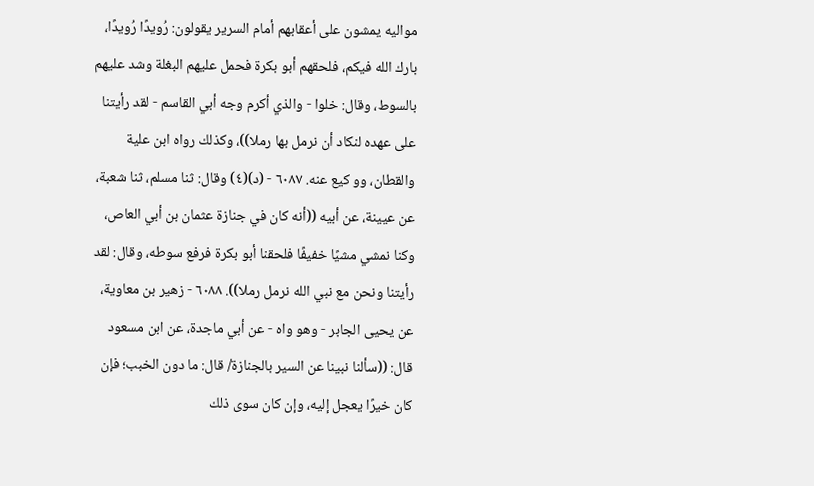مواليه يمشون على أعقابهم أمام السرير يقولون: رُويدًا رُويدًا، بارك الله فيكم، فلحقهم أبو بكرة فحمل عليهم البغلة وشد عليهم بالسوط، وقال: خلوا - والذي أكرم وجه أبي القاسم - لقد رأيتنا على عهده لنكاد أن نرمل بها رملا))، وكذلك رواه ابن علية والقطان، وو کیع عنه. ٦٠٨٧ - (د)(٤) وقال: ثنا مسلم، ثنا شعبة، عن عيينة، عن أبيه ((أنه كان في جنازة عثمان بن أبي العاص، وكنا نمشي مشيًا خفيفًا فلحقنا أبو بكرة فرفع سوطه، وقال: لقد رأيتنا ونحن مع نبي الله نرمل رملا)). ٦٠٨٨ - زهير بن معاوية، عن يحيى الجابر - وهو واه - عن أبي ماجدة، عن ابن مسعود قال: ((سألنا نبينا عن السير بالجنازة/ قال: ما دون الخبب؛ فإن كان خيرًا يعجل إليه، وإن كان سوى ذلك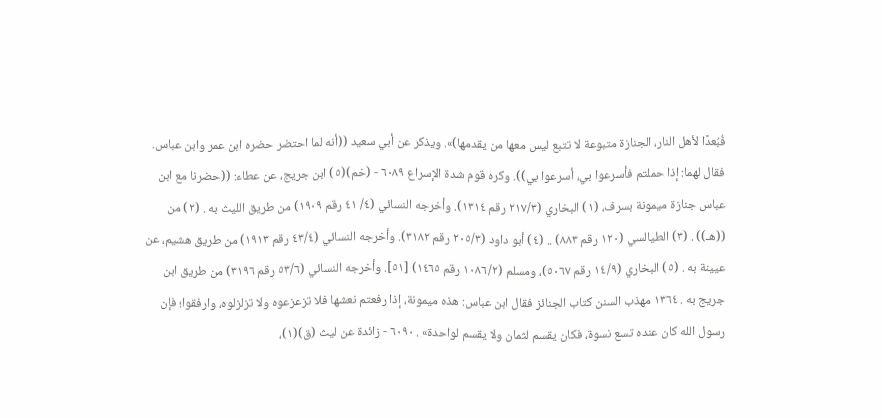فُبُعدًا لأهل النار، الجنازة متبوعة لا تتبع ليس معها من يقدمها)». ويذكر عن أبي سعيد ((أنه لما احتضر حضره ابن عمر وابن عباس. فقال لهما: إذا حملتم فأسرعوا بي، أسرعوا بي)). وكره قوم شدة الإسراع ٦٠٨٩ - (خم)(٥) ابن جريج، عن عطاء: ((حضرنا مع ابن عباس جنازة ميمونة بسرف، (١) البخاري (٢١٧/٣ رقم ١٣١٤). وأخرجه النسائي (٤/ ٤١ رقم ١٩٠٩) من طريق الليث به . (٢) من ((هـ)) . (٣) الطيالسي (١٢٠ رقم ٨٨٣) .. (٤) أبو داود (٢٠٥/٣ رقم ٣١٨٢). وأخرجه النسائي (٤٣/٤ رقم ١٩١٣) من طريق هشيم، عن عيينة به . (٥) البخاري (١٤/٩ رقم ٥٠٦٧)، ومسلم (١٠٨٦/٢ رقم ١٤٦٥) [٥١]. وأخرجه النسائي (٥٣/٦ رقم ٣١٩٦) من طريق ابن جريج به . ١٣٦٤ مهذب السنن كتاب الجنائز فقال ابن عباس: هذه ميمونة، إذا رفعتم نعشها فلا تزعزعوه ولا تزلزلوه، وارفقوا؛ فإن رسول الله كان عنده تسع نسوة، فكان يقسم لثمان ولا يقسم لواحدة» . ٦٠٩٠ - زائدة عن ليث (ق)(١)،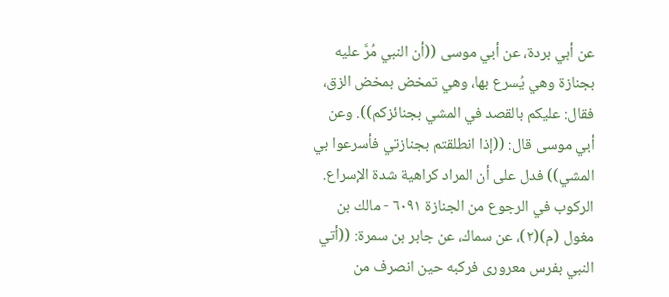عن أبي بردة، عن أبي موسى ((أن النبي مُرَّ عليه بجنازة وهي يُسرع بها، وهي تمخض بمخض الزق، فقال: عليكم بالقصد في المشي بجنائزكم)). وعن أبي موسى قال: ((إذا انطلقتم بجنازتي فأسرعوا بي المشي)) فدل على أن المراد كراهية شدة الإسراع. الركوب في الرجوع من الجنازة ٦٠٩١ - مالك بن مغول (م)(٢)، عن سماك، عن جابر بن سمرة: ((أتي النبي بفرس معروری فركبه حين انصرف من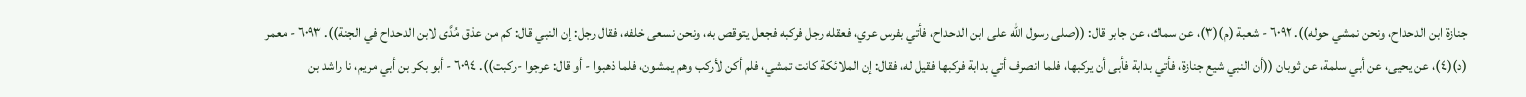جنازة ابن الدحداح، ونحن نمشي حوله)). ٦٠٩٢ - شعبة (م)(٣)، عن سماك، عن جابر قال: ((صلى رسول الله على ابن الدحداح، فأتي بفرس عري، فعقله رجل فركبه فجعل يتوقص به، ونحن نسعى خلفه، فقال رجل: إن النبي قال: كم من عذق مُدَّى لابن الدحداح في الجنة)). ٦٠٩٣ - معمر (د)(٤)، عن يحيى، عن أبي سلمة، عن ثوبان ((أن النبي شيع جنازة، فأتي بدابة فأبى أن يركبها، فلما انصرف أتي بدابة فركبها فقيل له، فقال: إن الملائكة كانت تمشي، فلم أكن لأركب وهم يمشون، فلما ذهبوا - أو قال: عرجوا -ركبت)). ٦٠٩٤ - أبو بكر بن أبي مريم، نا راشد بن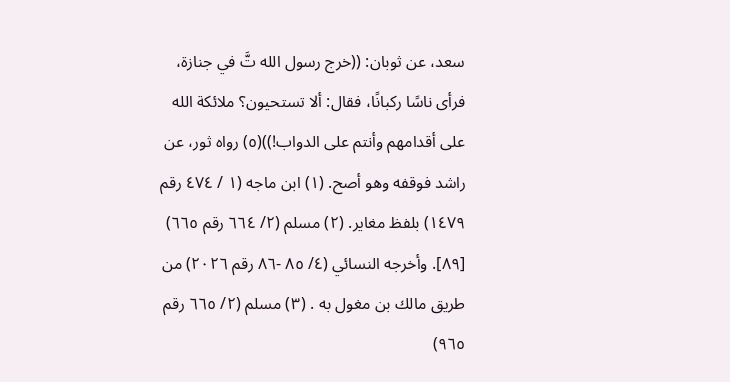سعد، عن ثوبان: ((خرج رسول الله تَّ في جنازة، فرأى ناسًا ركبانًا، فقال: ألا تستحيون؟ ملائكة الله على أقدامهم وأنتم على الدواب!))(٥) رواه ثور، عن راشد فوقفه وهو أصح. (١) ابن ماجه (١ / ٤٧٤ رقم ١٤٧٩) بلفظ مغاير. (٢) مسلم (٢/ ٦٦٤ رقم ٦٦٥) [٨٩]. وأخرجه النسائي (٤/ ٨٥ -٨٦ رقم ٢٠٢٦) من طريق مالك بن مغول به . (٣) مسلم (٢/ ٦٦٥ رقم ٩٦٥)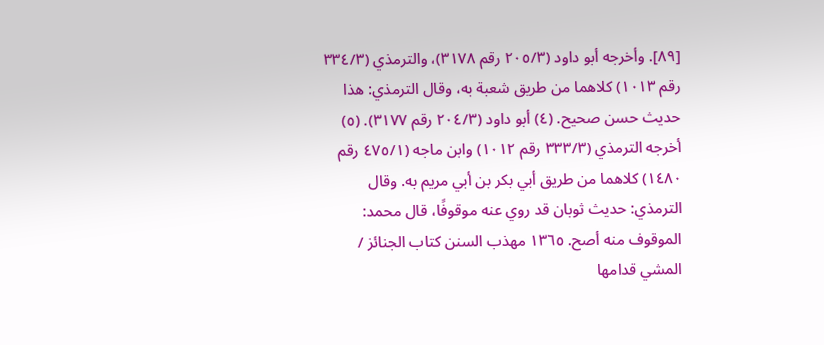[٨٩]. وأخرجه أبو داود (٢٠٥/٣ رقم ٣١٧٨)، والترمذي (٣٣٤/٣ رقم ١٠١٣) كلاهما من طريق شعبة به، وقال الترمذي: هذا حديث حسن صحيح. (٤) أبو داود (٢٠٤/٣ رقم ٣١٧٧). (٥) أخرجه الترمذي (٣٣٣/٣ رقم ١٠١٢) وابن ماجه (٤٧٥/١ رقم ١٤٨٠) كلاهما من طريق أبي بكر بن أبي مريم به. وقال الترمذي: حديث ثوبان قد روي عنه موقوفًا، قال محمد: الموقوف منه أصح. ١٣٦٥ مهذب السنن كتاب الجنائز / المشي قدامها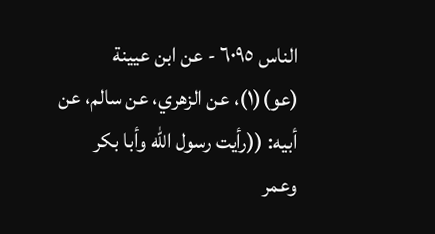الناس ٦٠٩٥ - عن ابن عيينة (عو)(١)، عن الزهري، عن سالم، عن أبيه: ((رأيت رسول الله وأبا بكر وعمر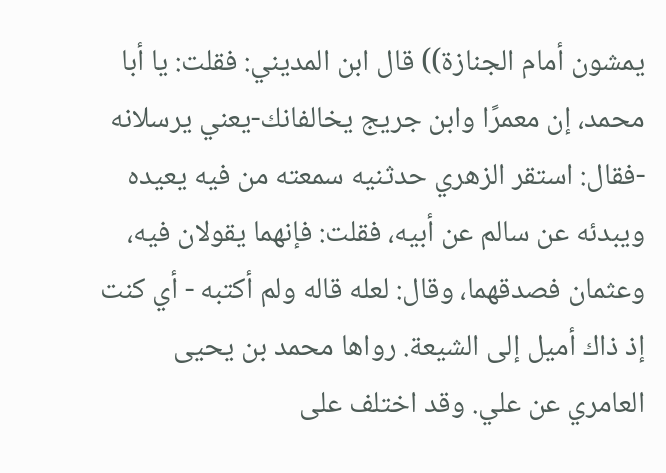يمشون أمام الجنازة)) قال ابن المديني: فقلت: يا أبا محمد، إن معمرًا وابن جریج یخالفانك-يعني يرسلانه -فقال: استقر الزهري حدثنیه سمعته من فیه یعیده ويبدئه عن سالم عن أبيه، فقلت: فإنهما يقولان فيه، وعثمان فصدقهما، وقال: لعله قاله ولم أكتبه - أي كنت إذ ذاك أميل إلى الشيعة. رواها محمد بن يحيى العامري عن علي. وقد اختلف على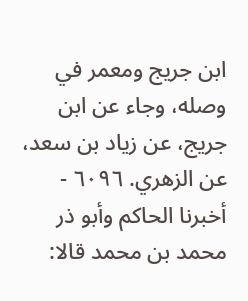ابن جريج ومعمر في وصله، وجاء عن ابن جريج، عن زياد بن سعد، عن الزهري. ٦٠٩٦ - أخبرنا الحاكم وأبو ذر محمد بن محمد قالا: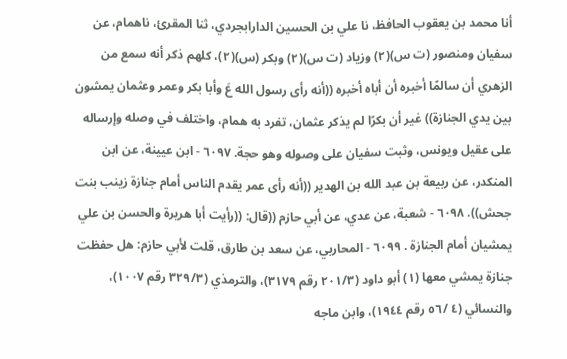أنا محمد بن يعقوب الحافظ، نا علي بن الحسين الدارابجردي، ثنا المقرئ، ناهمام، عن سفيان ومنصور (ت س)(٢) وزياد (ت س)(٢) وبكر (س)(٢)، كلهم ذكر أنه سمع من الزهري أن سالمًا أخبره أن أباه أخبره ((أنه رأى رسول الله عَ وأبا بكر وعمر وعثمان يمشون بين يدي الجنازة)) غير أن بكرًا لم يذكر عثمان، تفرد به همام، واختلف في وصله وإرساله على عقيل ويونس، وثبت سفيان على وصوله وهو حجة. ٦٠٩٧ - ابن عيينة، عن ابن المنكدر، عن ربيعة بن عبد الله بن الهدير ((أنه رأى عمر يقدم الناس أمام جنازة زينب بنت جحش)). ٦٠٩٨ - شعبة، عن عدي، عن أبي حازم ((قال: ((رأيت أبا هريرة والحسن بن علي يمشيان أمام الجنازة . ٦٠٩٩ - المحاربي، عن سعد بن طارق، قلت لأبي حازم: هل حفظت جنازة يمشي معها (١) أبو داود (٢٠١/٣ رقم ٣١٧٩)، والترمذي (٣٢٩/٣ رقم ١٠٠٧)، والنسائي (٤ /٥٦ رقم ١٩٤٤)، وابن ماجه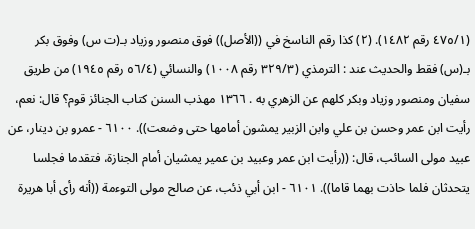(٤٧٥/١ رقم ١٤٨٢). (٢) كذا رقم الناسخ في ((الأصل)) فوق منصور وزياد بـ(ت س) وفوق بكر بـ(س) فقط والحديث عند : الترمذي (٣٢٩/٣ رقم ١٠٠٨) والنسائي (٥٦/٤ رقم ١٩٤٥) من طريق سفيان ومنصور وزياد وبكر کلهم عن الزهري به . ١٣٦٦ مهذب السنن كتاب الجنائز قوم؟ قال: نعم، رأيت ابن عمر وحسن بن علي وابن الزبير يمشون أمامها حتى وضعت)). ٦١٠٠ - عمرو بن دينار، عن عبيد مولى السائب، قال: ((رأيت ابن عمر وعبيد بن عمير يمشيان أمام الجنازة، فتقدما فجلسا يتحدثان فلما حاذت بهما قاما)). ٦١٠١ - ابن أبي ذئب، عن صالح مولى التوءمة ((أنه رأى أبا هريرة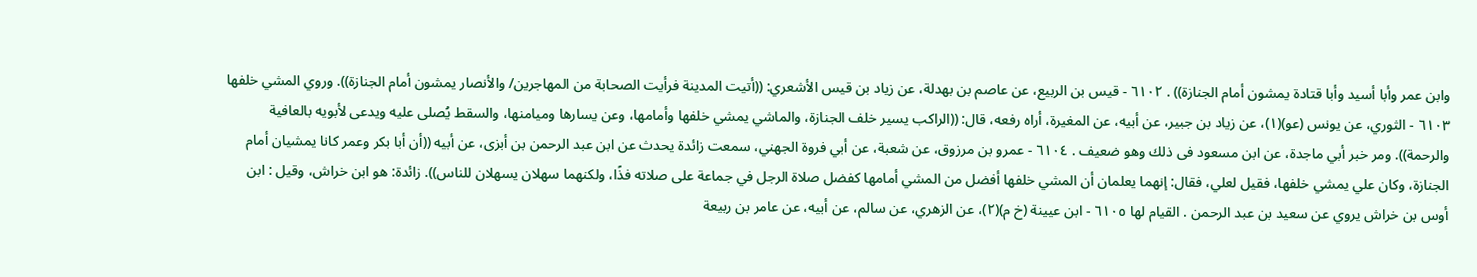وابن عمر وأبا أسيد وأبا قتادة يمشون أمام الجنازة)) . ٦١٠٢ - قيس بن الربيع، عن عاصم بن بهدلة، عن زياد بن قيس الأشعري: ((أتيت المدينة فرأيت الصحابة من المهاجرين/ والأنصار يمشون أمام الجنازة)). وروي المشي خلفها ٦١٠٣ - الثوري، عن يونس (عو)(١)، عن زياد بن جبير، عن أبيه، عن المغيرة، أراه رفعه، قال: ((الراكب يسير خلف الجنازة، والماشي يمشي خلفها وأمامها، وعن يسارها وميامنها، والسقط يُصلى عليه ويدعى لأبويه بالعافية والرحمة)). ومر خبر أبي ماجدة، عن ابن مسعود فى ذلك وهو ضعيف . ٦١٠٤ - عمرو بن مرزوق، عن شعبة، عن أبي فروة الجهني، سمعت زائدة يحدث عن ابن عبد الرحمن بن أبزى، عن أبيه ((أن أبا بكر وعمر كانا يمشيان أمام الجنازة، وكان علي يمشي خلفها، فقيل لعلي، فقال: إنهما يعلمان أن المشي خلفها أفضل من المشي أمامها كفضل صلاة الرجل في جماعة على صلاته فذًا، ولكنهما سهلان يسهلان للناس)). زائدة: هو ابن خراش، وقيل : ابن أوس بن خراش یروي عن سعید بن عبد الرحمن . القيام لها ٦١٠٥ - ابن عيينة (خ م)(٢)، عن الزهري، عن سالم، عن أبيه، عن عامر بن ربيعة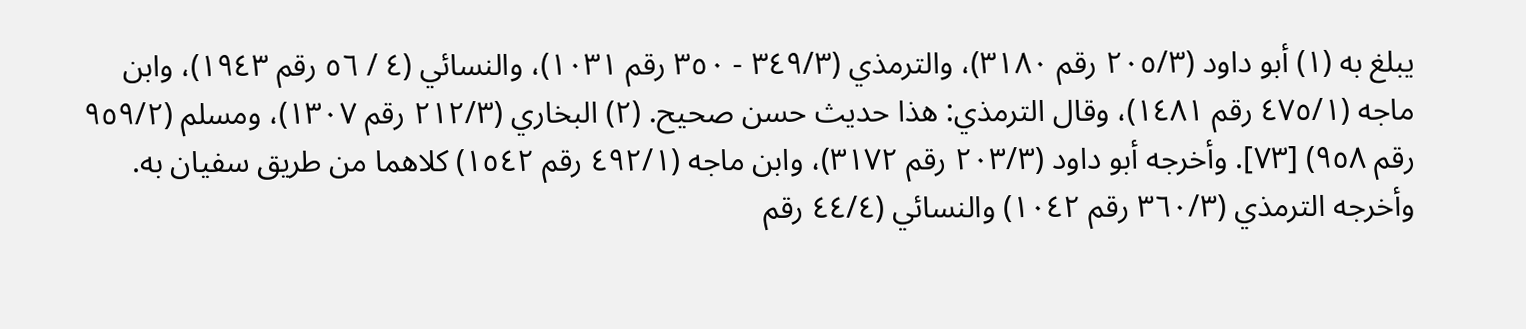يبلغ به (١) أبو داود (٢٠٥/٣ رقم ٣١٨٠)، والترمذي (٣٤٩/٣ - ٣٥٠ رقم ١٠٣١)، والنسائي (٤ / ٥٦ رقم ١٩٤٣)، وابن ماجه (٤٧٥/١ رقم ١٤٨١)، وقال الترمذي: هذا حديث حسن صحيح. (٢) البخاري (٢١٢/٣ رقم ١٣٠٧)، ومسلم (٩٥٩/٢ رقم ٩٥٨) [٧٣]. وأخرجه أبو داود (٢٠٣/٣ رقم ٣١٧٢)، وابن ماجه (٤٩٢/١ رقم ١٥٤٢) كلاهما من طريق سفيان به. وأخرجه الترمذي (٣٦٠/٣ رقم ١٠٤٢) والنسائي (٤٤/٤ رقم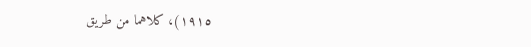١٩١٥)، كلاهما من طريق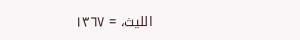الليث، = ١٣٦٧